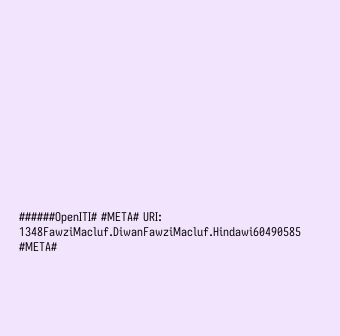######OpenITI# #META# URI: 1348FawziMacluf.DiwanFawziMacluf.Hindawi60490585 #META#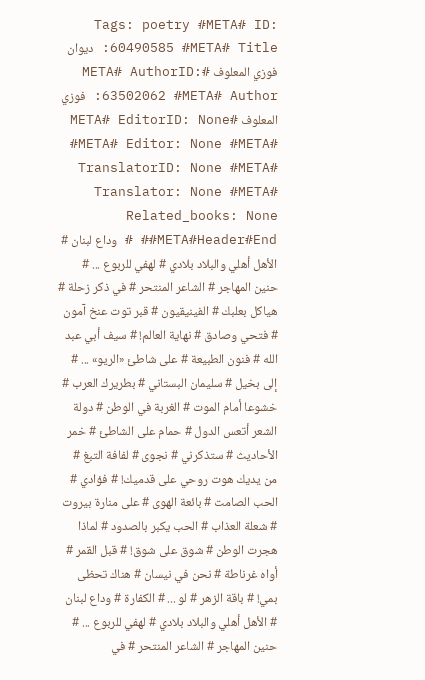Tags: poetry #META# ID: 60490585 #META# Title: ديوان فوزي المعلوف #META# AuthorID: 63502062 #META# Author: فوزي المعلوف #META# EditorID: None #META# Editor: None #META# TranslatorID: None #META# Translator: None #META# Related_books: None #META#Header#End# # وداع لبنان # الأهل أهلي والبلاد بلادي # لهفي للربوع ... # حنين المهاجر # الشاعر المنتحر # في ذكر زحلة # هياكل بعلبك # الفينيقيون # قبر توت عنخ آمون # فتحي وصادق # نهاية العالم! # سيف أبي عبد الله # فنون الطبيعة # على شاطئ «الريو» ... # إلى بخيل # سليمان البستاني # بطريرك العرب # خشوعا أمام الموت # الغربة في الوطن # دولة الشعر أتعس الدول # حمام على الشاطئ # خمر الأحاديث # ستذكرني # نجوى # لفافة التبغ # من يديك هوت روحي على قدميك! # فؤادي # الحب الصامت # بائعة الهوى # على منارة بيروت # شعلة العذاب # الحب يكبر بالصدود # لماذا هجرت الوطن # شوق على شوق! # قبل القمر # أواه غرناطة # نحن في نيسان # هناك تحظى بمي! # باقة الزهر # لو ... # الكفارة # وداع لبنان # الأهل أهلي والبلاد بلادي # لهفي للربوع ... # حنين المهاجر # الشاعر المنتحر # في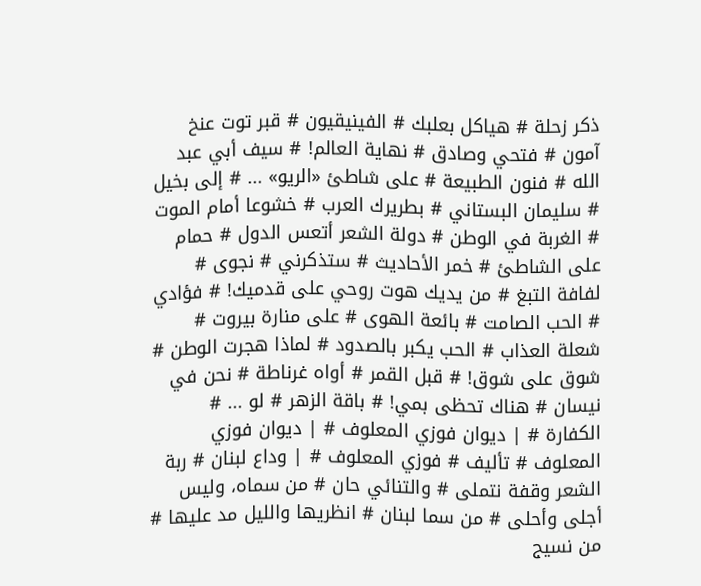ذكر زحلة # هياكل بعلبك # الفينيقيون # قبر توت عنخ آمون # فتحي وصادق # نهاية العالم! # سيف أبي عبد الله # فنون الطبيعة # على شاطئ «الريو» ... # إلى بخيل # سليمان البستاني # بطريرك العرب # خشوعا أمام الموت # الغربة في الوطن # دولة الشعر أتعس الدول # حمام على الشاطئ # خمر الأحاديث # ستذكرني # نجوى # لفافة التبغ # من يديك هوت روحي على قدميك! # فؤادي # الحب الصامت # بائعة الهوى # على منارة بيروت # شعلة العذاب # الحب يكبر بالصدود # لماذا هجرت الوطن # شوق على شوق! # قبل القمر # أواه غرناطة # نحن في نيسان # هناك تحظى بمي! # باقة الزهر # لو ... # الكفارة # | ديوان فوزي المعلوف # | ديوان فوزي المعلوف # تأليف # فوزي المعلوف # | وداع لبنان # ربة الشعر وقفة نتملى # والتنائي حان # من سماه، وليس أجلى وأحلى # من سما لبنان # انظريها والليل مد عليها # من نسيج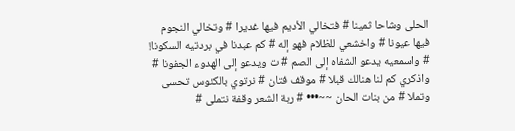الحلى وشاحا ثمينا # فتخالي الأديم فيها غديرا # وتخالي النجوم فيها عيونا # واخشعي للظلام فهو إله # كم عبدنا في بردتيه السكونا! # واسمعيه يدعو الشفاه إلى الصم # ت ويدعو إلى الهدوء الجفونا # واذكري كم لنا هنالك قبلا # موقف فتان # نرتوي بالكئوس تحسى وتملا # من بنات الحان ~~••• # ربة الشعر وقفة نتملى #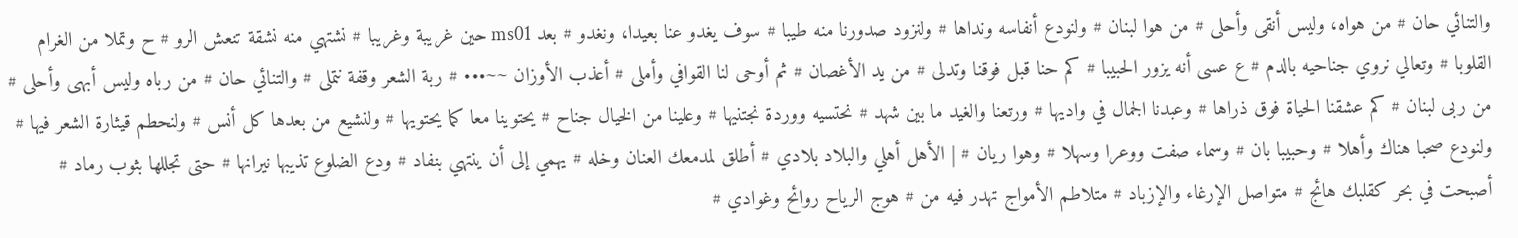والتنائي حان # من هواه، وليس أنقى وأحلى # من هوا لبنان # ولنودع أنفاسه ونداها # ولنزود صدورنا منه طيبا # سوف يغدو عنا بعيدا، ونغدو # بعد ms01 حين غريبة وغريبا # نشتهي منه نشقة تنعش الرو # ح وتملا من الغرام القلوبا # وتعالي نروي جناحيه بالدم # ع عسى أنه يزور الحبيبا # كم حنا قبل فوقنا وتدلى # من يد الأغصان # ثم أوحى لنا القوافي وأملى # أعذب الأوزان ~~••• # ربة الشعر وقفة نتملى # والتنائي حان # من رباه وليس أبهى وأحلى # من ربى لبنان # كم عشقنا الحياة فوق ذراها # وعبدنا الجمال في واديها # ورتعنا والغيد ما بين شهد # نحتسيه ووردة نجتنيها # وعلينا من الخيال جناح # يحتوينا معا كما يحتويها # ولنشيع من بعدها كل أنس # ولنحطم قيثارة الشعر فيها # ولنودع صحبا هناك وأهلا # وحبيبا بان # وسماء صفت ووعرا وسهلا # وهوا ريان # | الأهل أهلي والبلاد بلادي # أطلق لمدمعك العنان وخله # يهمي إلى أن ينتهي بنفاد # ودع الضلوع تذيبها نيرانها # حتى تجللها بثوب رماد # أصبحت في بحر كقلبك هائج # متواصل الإرغاء والإزباد # متلاطم الأمواج تهدر فيه من # هوج الرياح روائح وغوادي #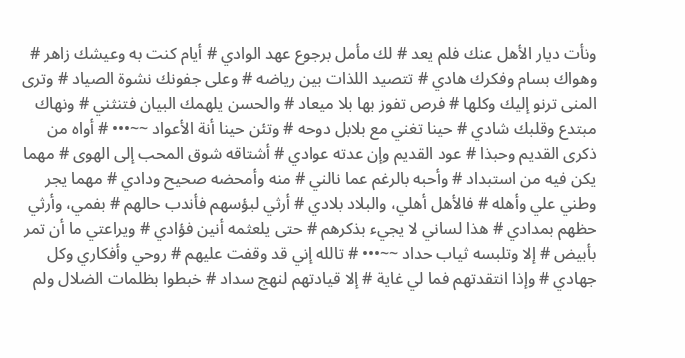ونأت ديار الأهل عنك فلم يعد # لك مأمل برجوع عهد الوادي # أيام كنت به وعيشك زاهر # وهواك بسام وفكرك هادي # تتصيد اللذات بين رياضه # وعلى جفونك نشوة الصياد # وترى المنى ترنو إليك وكلها # فرص تفوز بها بلا ميعاد # والحسن يلهمك البيان فتنثني # ونهاك مبتدع وقلبك شادي # حينا تغني مع بلابل دوحه # وتئن حينا أنة الأعواد ~~••• # أواه من ذكرى القديم وحبذا # عود القديم وإن عدته عوادي # أشتاقه شوق المحب إلى الهوى # مهما يكن فيه من استبداد # وأحبه بالرغم عما نالني # منه وأمحضه صحيح ودادي # مهما يجر وطني علي وأهله # فالأهل أهلي، والبلاد بلادي # أرثي لبؤسهم فأندب حالهم # بفمي، وأرثي حظهم بمدادي # هذا لساني لا يجيء بذكرهم # حتى يلعثمه أنين فؤادي # ويراعتي ما أن تمر بأبيض # إلا وتلبسه ثياب حداد ~~••• # تالله إني قد وقفت عليهم # روحي وأفكاري وكل جهادي # وإذا انتقدتهم فما لي غاية # إلا قيادتهم لنهج سداد # خبطوا بظلمات الضلال ولم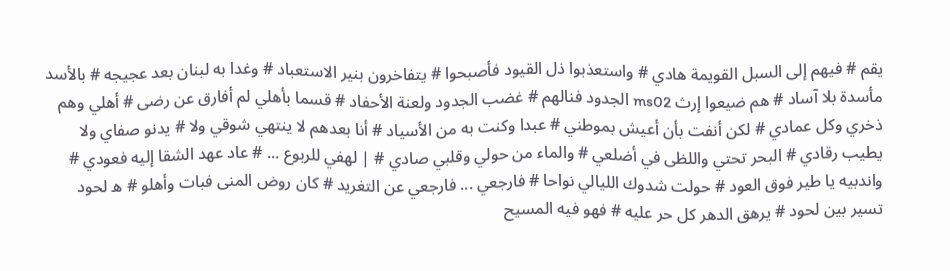يقم # فيهم إلى السبل القويمة هادي # واستعذبوا ذل القيود فأصبحوا # يتفاخرون بنير الاستعباد # وغدا به لبنان بعد عجيجه # بالأسد مأسدة بلا آساد # هم ضيعوا إرث ms02 الجدود فنالهم # غضب الجدود ولعنة الأحفاد # قسما بأهلي لم أفارق عن رضى # أهلي وهم ذخري وكل عمادي # لكن أنفت بأن أعيش بموطني # عبدا وكنت به من الأسياد # أنا بعدهم لا ينتهي شوقي ولا # يدنو صفاي ولا يطيب رقادي # البحر تحتي واللظى في أضلعي # والماء من حولي وقلبي صادي # | لهفي للربوع ... # عاد عهد الشقا إليه فعودي # واندبيه يا طير فوق العود # حولت شدوك الليالي نواحا # فارجعي ... فارجعي عن التغريد # كان روض المنى فبات وأهلو # ه لحود تسير بين لحود # يرهق الدهر كل حر عليه # فهو فيه المسيح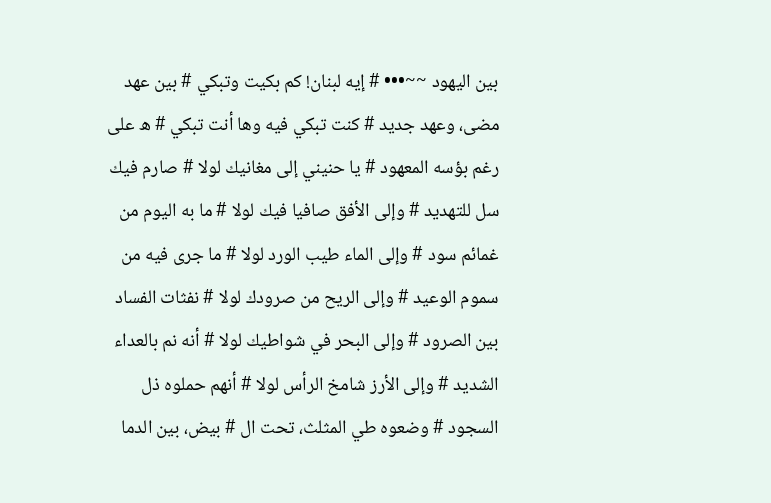بين اليهود ~~••• # إيه لبنان! كم بكيت وتبكي # بين عهد مضى، وعهد جديد # كنت تبكي فيه وها أنت تبكي # ه على رغم بؤسه المعهود # يا حنيني إلى مغانيك لولا # صارم فيك سل للتهديد # وإلى الأفق صافيا فيك لولا # ما به اليوم من غمائم سود # وإلى الماء طيب الورد لولا # ما جرى فيه من سموم الوعيد # وإلى الريح من صرودك لولا # نفثات الفساد بين الصرود # وإلى البحر في شواطيك لولا # أنه نم بالعداء الشديد # وإلى الأرز شامخ الرأس لولا # أنهم حملوه ذل السجود # وضعوه طي المثلث، تحت ال # بيض، بين الدما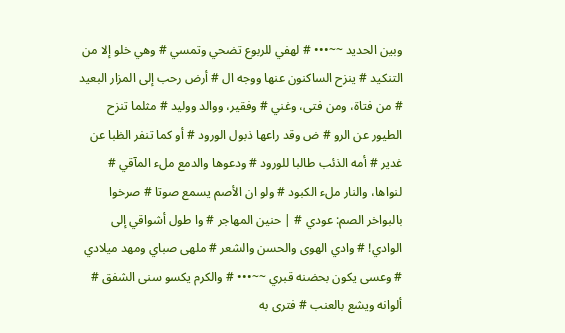وبين الحديد ~~••• # لهفي للربوع تضحي وتمسي # وهي خلو إلا من التنكيد # ينزح الساكنون عنها ووجه ال # أرض رحب إلى المزار البعيد # من فتاة، ومن فتى، وغني # وفقير، ووالد ووليد # مثلما تنزح الطيور عن الرو # ض وقد راعها ذبول الورود # أو كما تنفر الظبا عن غدير # أمه الذئب طالبا للورود # ودعوها والدمع ملء المآقي # لنواها، والنار ملء الكبود # ولو ان الأصم يسمع صوتا # صرخوا بالبواخر الصم: عودي # | حنين المهاجر # وا طول أشواقي إلى الوادي! # وادي الهوى والحسن والشعر # ملهى صباي ومهد ميلادي # وعسى يكون بحضنه قبري ~~••• # والكرم يكسو سنى الشفق # ألوانه ويشع بالعنب # فترى به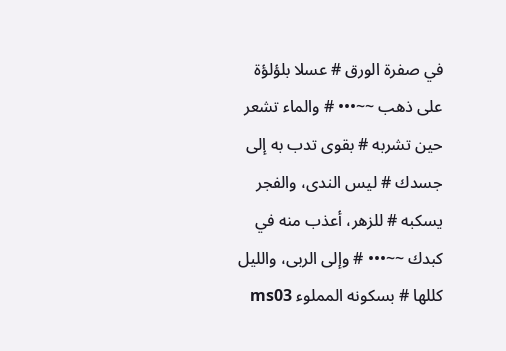في صفرة الورق # عسلا بلؤلؤة على ذهب ~~••• # والماء تشعر حين تشربه # بقوى تدب به إلى جسدك # ليس الندى، والفجر يسكبه # للزهر، أعذب منه في كبدك ~~••• # وإلى الربى، والليل كللها # بسكونه المملوء ms03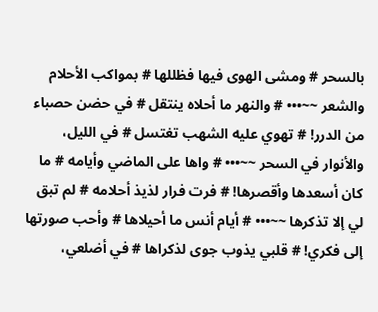بالسحر # ومشى الهوى فيها فظللها # بمواكب الأحلام والشعر ~~••• # والنهر ما أحلاه ينتقل # في حضن حصباء من الدرر! # تهوي عليه الشهب تغتسل # في الليل، والأنوار في السحر ~~••• # واها على الماضي وأيامه # ما كان أسعدها وأقصرها! # فرت فرار لذيذ أحلامه # لم تبق لي إلا تذكرها ~~••• # أيام أنس ما أحيلاها # وأحب صورتها إلى فكري! # قلبي يذوب جوى لذكراها # في أضلعي،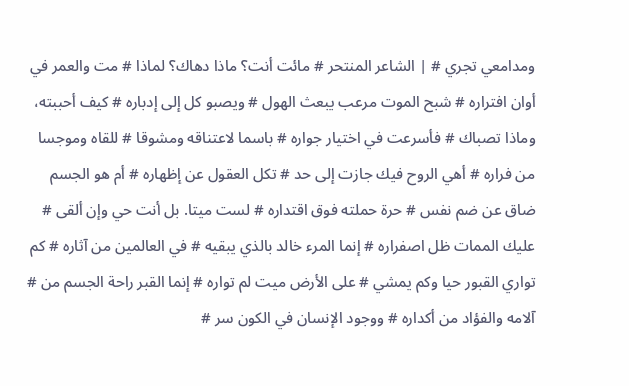ومدامعي تجري # | الشاعر المنتحر # مائت أنت؟ ماذا دهاك؟ لماذا # مت والعمر في أوان افتراره # شبح الموت مرعب يبعث الهول # ويصبو كل إلى إدباره # كيف أحببته، وماذا تصباك # فأسرعت في اختيار جواره # باسما لاعتناقه ومشوقا # للقاه وموجسا من فراره # أهي الروح فيك جازت إلى حد # تكل العقول عن إظهاره # أم هو الجسم ضاق عن ضم نفس # حرة حملته فوق اقتداره # لست ميتا. بل أنت حي وإن ألقى # عليك الممات ظل اصفراره # إنما المرء خالد بالذي يبقيه # في العالمين من آثاره # كم تواري القبور حيا وكم يمشي # على الأرض ميت لم تواره # إنما القبر راحة الجسم من # آلامه والفؤاد من أكداره # ووجود الإنسان في الكون سر #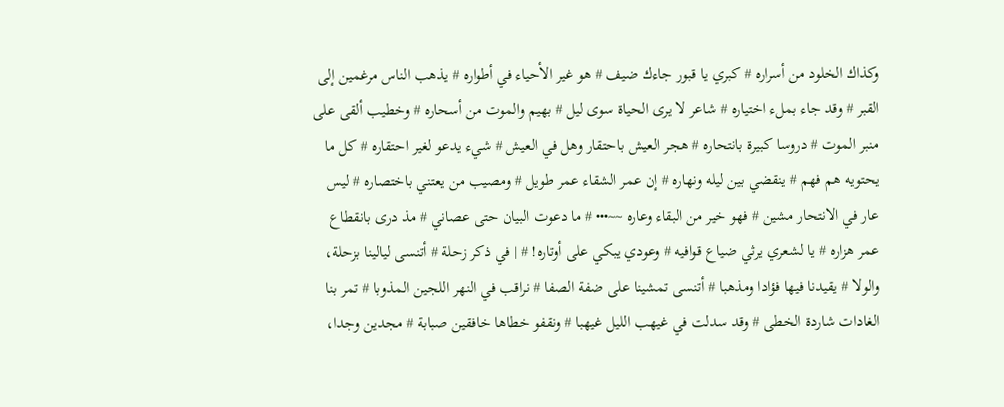وكذاك الخلود من أسراره # كبري يا قبور جاءك ضيف # هو غير الأحياء في أطواره # يذهب الناس مرغمين إلى القبر # وقد جاء بملء اختياره # شاعر لا يرى الحياة سوى ليل # بهيم والموت من أسحاره # وخطيب ألقى على منبر الموت # دروسا كبيرة بانتحاره # هجر العيش باحتقار وهل في العيش # شيء يدعو لغير احتقاره # كل ما يحتويه هم فهم # ينقضي بين ليله ونهاره # إن عمر الشقاء عمر طويل # ومصيب من يعتني باختصاره # ليس عار في الانتحار مشين # فهو خير من البقاء وعاره ~~••• # ما دعوت البيان حتى عصاني # مذ درى بانقطاع عمر هزاره # يا لشعري يرثي ضياع قوافيه # وعودي يبكي على أوتاره! # | في ذكر زحلة # أتنسى ليالينا بزحلة، والولا # يقيدنا فيها فؤادا ومذهبا # أتنسى تمشينا على ضفة الصفا # نراقب في النهر اللجين المذوبا # تمر بنا الغادات شاردة الخطى # وقد سدلت في غيهب الليل غيهبا # ونقفو خطاها خافقين صبابة # مجدين وجدا،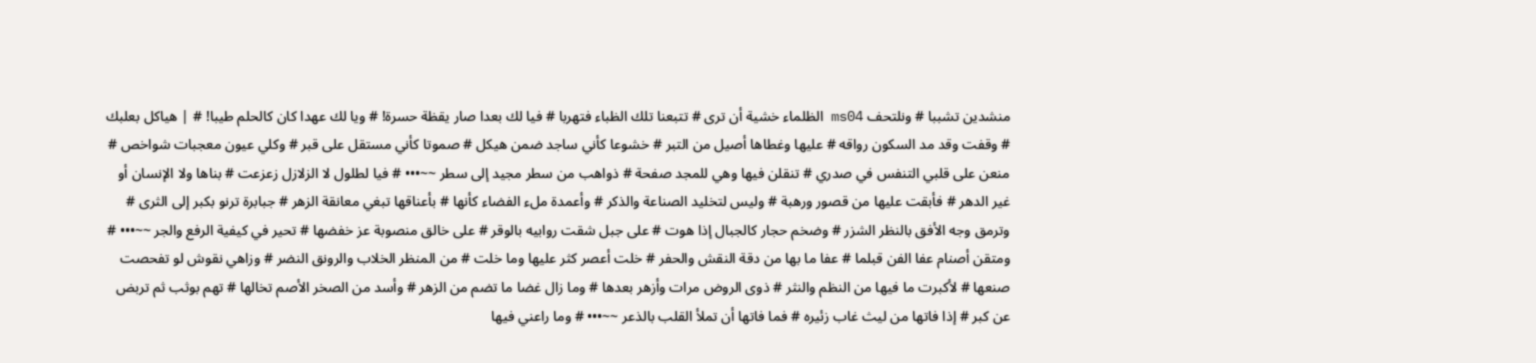منشدين تشببا # ونلتحف ms04 الظلماء خشية أن ترى # تتبعنا تلك الظباء فتهربا # فيا لك بعدا صار يقظة حسرة! # ويا لك عهدا كان كالحلم طيبا! # | هياكل بعلبك # وقفت وقد مد السكون رواقه # عليها وغطاها أصيل من التبر # خشوعا كأني ساجد ضمن هيكل # صموتا كأني مستقل على قبر # وكلي عيون معجبات شواخص # منعن على قلبي التنفس في صدري # تنقلن فيها وهي للمجد صفحة # ذواهب من سطر مجيد إلى سطر ~~••• # فيا لطلول لا الزلازل زعزعت # بناها ولا الإنسان أو غير الدهر # فأبقت عليها من قصور ورهبة # وليس لتخليد الصناعة والذكر # وأعمدة ملء الفضاء كأنها # بأعناقها تبغي معانقة الزهر # جبابرة ترنو بكبر إلى الثرى # وترمق وجه الأفق بالنظر الشزر # وضخم حجار كالجبال إذا هوت # على جبل شقت روابيه بالوقر # على خالق منصوبة عز خفضها # تحير في كيفية الرفع والجر ~~••• # ومتقن أصنام عفا الفن قبلما # عفا ما بها من دقة النقش والحفر # خلت أعصر كثر عليها وما خلت # من المنظر الخلاب والرونق النضر # وزاهي نقوش لو تفحصت صنعها # لأكبرت ما فيها من النظم والنثر # ذوى الروض مرات وأزهر بعدها # وما زال غضا ما تضم من الزهر # وأسد من الصخر الأصم تخالها # تهم بوثب ثم تربض عن كبر # إذا فاتها من ليث غاب زئيره # فما فاتها أن تملأ القلب بالذعر ~~••• # وما راعني فيها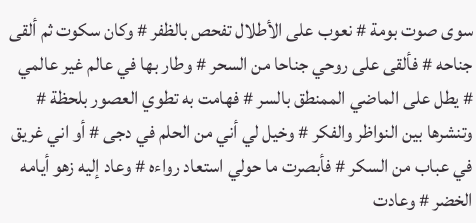سوى صوت بومة # نعوب على الأطلال تفحص بالظفر # وكان سكوت ثم ألقى جناحه # فألقى على روحي جناحا من السحر # وطار بها في عالم غير عالمي # يطل على الماضي الممنطق بالسر # فهامت به تطوي العصور بلحظة # وتنشرها بين النواظر والفكر # وخيل لي أني من الحلم في دجى # أو اني غريق في عباب من السكر # فأبصرت ما حولي استعاد رواءه # وعاد إليه زهو أيامه الخضر # وعادت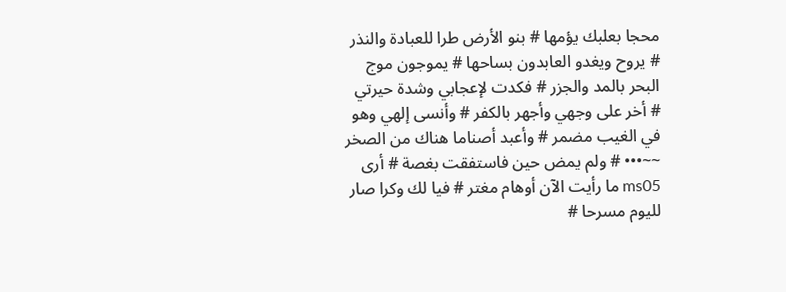محجا بعلبك يؤمها # بنو الأرض طرا للعبادة والنذر # يروح ويغدو العابدون بساحها # يموجون موج البحر بالمد والجزر # فكدت لإعجابي وشدة حيرتي # أخر على وجهي وأجهر بالكفر # وأنسى إلهي وهو في الغيب مضمر # وأعبد أصناما هناك من الصخر ~~••• # ولم يمض حين فاستفقت بغصة # أرى ms05 ما رأيت الآن أوهام مغتر # فيا لك وكرا صار لليوم مسرحا #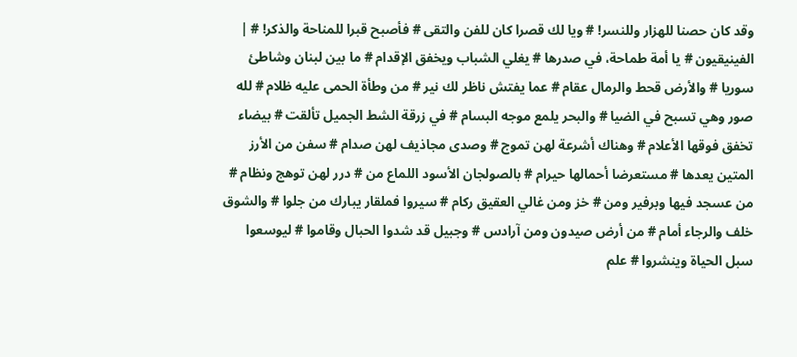وقد كان حصنا للهزار وللنسر! # ويا لك قصرا كان للفن والتقى # فأصبح قبرا للمناحة والذكر! # | الفينيقيون # يا أمة طماحة، في صدرها # يغلي الشباب ويخفق الإقدام # ما بين لبنان وشاطئ سوريا # والأرض قحط والرمال عقام # عما يفتش ناظر لك نير # من وطأة الحمى عليه ظلام # لله صور وهي تسبح في الضيا # والبحر يلمع موجه البسام # في زرقة الشط الجميل تألقت # بيضاء تخفق فوقها الأعلام # وهناك أشرعة لهن تموج # وصدى مجاذيف لهن صدام # سفن من الأرز المتين يعدها # مستعرضا أحمالها حيرام # بالصولجان الأسود اللماع من # درر لهن توهج ونظام # من عسجد فيها وبرفير ومن # خز ومن غالي العقيق ركام # سيروا فملقار يبارك من جلوا # والشوق خلف والرجاء أمام # من أرض صيدون ومن آرادس # وجبيل قد شدوا الحبال وقاموا # ليوسعوا سبل الحياة وينشروا # علم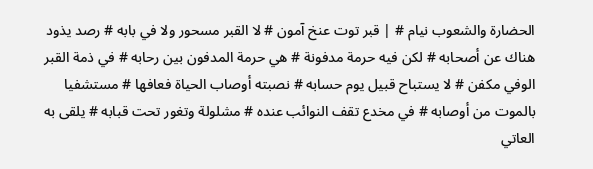الحضارة والشعوب نيام # | قبر توت عنخ آمون # لا القبر مسحور ولا في بابه # رصد يذود هناك عن أصحابه # لكن فيه حرمة مدفونة # هي حرمة المدفون بين رحابه # في ذمة القبر الوفي مكفن # لا يستباح قبيل يوم حسابه # نصبته أوصاب الحياة فعافها # مستشفيا بالموت من أوصابه # في مخدع تقف النوائب عنده # مشلولة وتغور تحت قبابه # يلقى به العاتي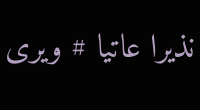نذيرا عاتيا # ويرى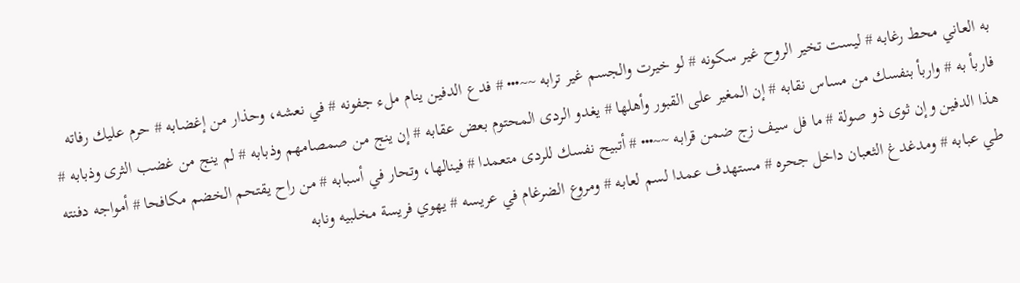به العاني محط رغابه # ليست تخير الروح غير سكونه # لو خيرت والجسم غير ترابه ~~••• # فدع الدفين ينام ملء جفونه # في نعشه، وحذار من إغضابه # حرم عليك رفاته فاربأ به # واربأ بنفسك من مساس نقابه # إن المغير على القبور وأهلها # يغدو الردى المحتوم بعض عقابه # إن ينج من صمصامهم وذبابه # لم ينج من غضب الثرى وذبابه # هذا الدفين وإن ثوى ذو صولة # ما فل سيف زج ضمن قرابه ~~••• # أتبيح نفسك للردى متعمدا # فينالها، وتحار في أسبابه # من راح يقتحم الخضم مكافحا # أمواجه دفنته طي عبابه # ومدغدغ الثعبان داخل جحره # مستهدف عمدا لسم لعابه # ومروع الضرغام في عريسه # يهوي فريسة مخلبيه ونابه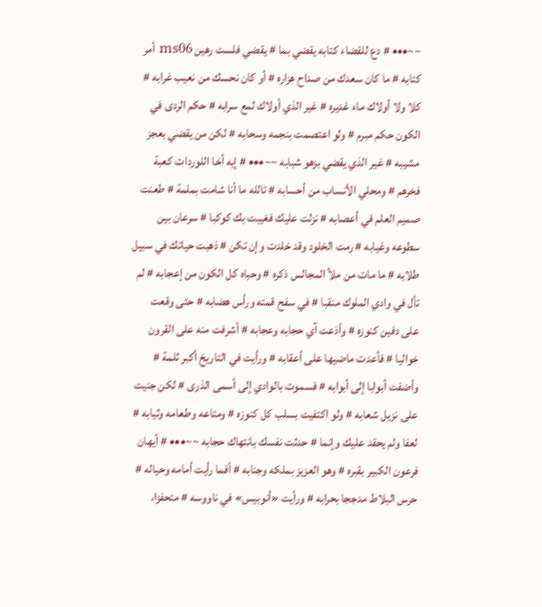~~••• # دع للقضاء كتابه يقضي بما # يقضي فلست رهين ms06 أمر كتابه # ما كان سعدك من صداح هزاره # أو كان نحسك من نعيب غرابه # كلا ولا أولاك ماء غديره # غير الذي أولاك لمع سرابه # حكم الردى في الكون حكم مبرم # ولو اعتصمت بنجمه وسحابه # لكن من يقضي بعجز مشيبه # غير الذي يقضي بزهو شبابه ~~••• # إيه أخا اللوردات كعبة فخرهم # ومحلي الأنساب من أحسابه # تالله ما أنا شامت بملمة # طعنت صميم العلم في أعصابه # نزلت عليك فغيبت بك كوكبا # سرعان بين سطوعه وغيابه # رمت الخلود وقد خلدت وإن تكن # ذهبت حياتك في سبيل طلابه # ما مات من ملأ المجالس ذكره # وحباه كل الكون من إعجابه # لم تأل في وادي الملوك منقبا # في سفح قمته ورأس هضابه # حتى وقعت على دفين كنوزه # وأذعت آي حجابه وعجابه # أشرفت منه على القرون خواليا # فأعدت ماضيها على أعقابه # ورأيت في التاريخ أكبر ثلمة # وأضفت أبوابا إلى أبوابه # فسموت بالوادي إلى أسمى الذرى # لكن جنيت على نزيل شعابه # ولو اكتفيت بسلب كل كنوزه # ومتاعه وطعامه وثيابه # لعفا ولم يحقد عليك وإنما # حدثت نفسك بانتهاك حجابه ~~••• # أيهان فرعون الكبير بقبره # وهو العزيز بملكه وجنابه # أفما رأيت أمامه وحياله # حرس البلاط مدججا بحرابه # ورأيت «أنوبيس» في ناووسه # متحفزا،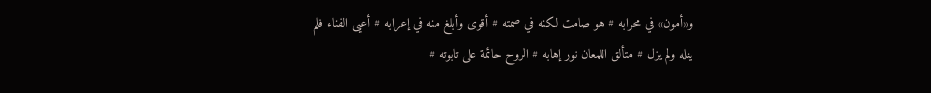و«أمون» في محرابه # هو صامت لكنه في صمته # أقوى وأبلغ منه في إعرابه # أعيى الفناء فلم ينله ولم يزل # متألق اللمعان نور إهابه # الروح حائمة على تابوته #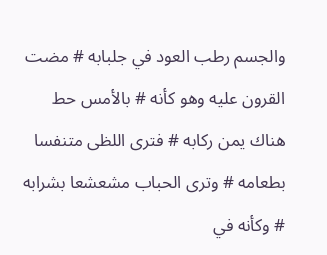والجسم رطب العود في جلبابه # مضت القرون عليه وهو كأنه # بالأمس حط هناك يمن ركابه # فترى اللظى متنفسا بطعامه # وترى الحباب مشعشعا بشرابه # وكأنه في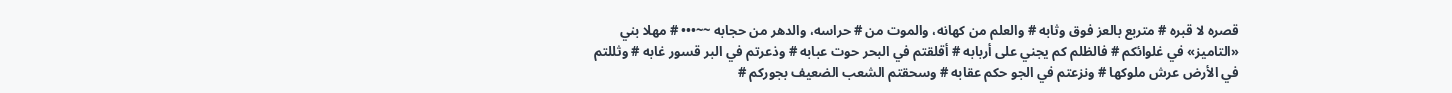قصره لا قبره # متربع بالعز فوق وثابه # والعلم من كهانه، والموت من # حراسه، والدهر من حجابه ~~••• # مهلا بني «التاميز» في غلوائكم # فالظلم كم يجني على أربابه # أقلقتم في البحر حوت عبابه # وذعرتم في البر قسور غابه # وثللتم في الأرض عرش ملوكها # ونزعتم في الجو حكم عقابه # وسحقتم الشعب الضعيف بجوركم #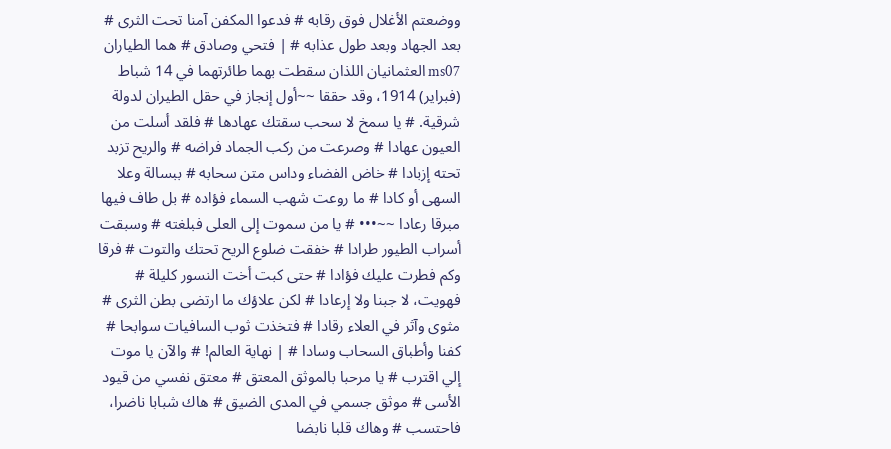ووضعتم الأغلال فوق رقابه # فدعوا المكفن آمنا تحت الثرى # بعد الجهاد وبعد طول عذابه # | فتحي وصادق # هما الطياران ms07 العثمانيان اللذان سقطت بهما طائرتهما في 14 شباط (فبراير) 1914، وقد حققا ~~أول إنجاز في حقل الطيران لدولة شرقية. # يا سمخ لا سحب سقتك عهادها # فلقد أسلت من العيون عهادا # وصرعت من ركب الجماد فراضه # والريح تزبد تحته إزبادا # خاض الفضاء وداس متن سحابه # ببسالة وعلا السهى أو كادا # ما روعت شهب السماء فؤاده # بل طاف فيها مبرقا رعادا ~~••• # يا من سموت إلى العلى فبلغته # وسبقت أسراب الطيور طرادا # خفقت ضلوع الريح تحتك والتوت # فرقا وكم فطرت عليك فؤادا # حتى كبت أخت النسور كليلة # فهويت، لا جبنا ولا إرعادا # لكن علاؤك ما ارتضى بطن الثرى # مثوى وآثر في العلاء رقادا # فتخذت ثوب السافيات سوابحا # كفنا وأطباق السحاب وسادا # | نهاية العالم! # والآن يا موت إلي اقترب # يا مرحبا بالموثق المعتق # معتق نفسي من قيود الأسى # موثق جسمي في المدى الضيق # هاك شبابا ناضرا، فاحتسب # وهاك قلبا نابضا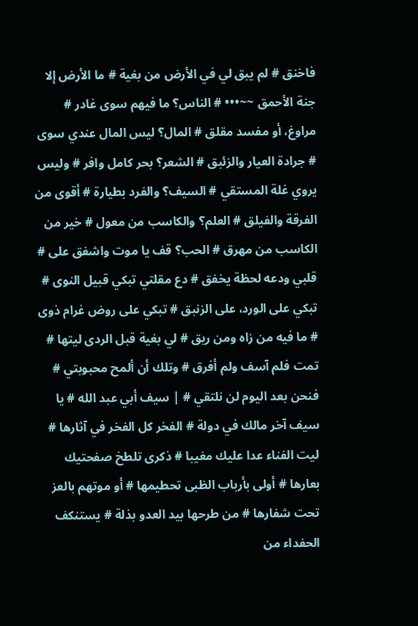فاخنق # لم يبق لي في الأرض من بغية # ما الأرض إلا جنة الأحمق ~~••• # الناس؟ ما فيهم سوى غادر # مراوغ، أو مفسد مقلق # المال؟ ليس المال عندي سوى # جرادة العيار والزئبق # الشعر؟ بحر كامل وافر # وليس يروي غلة المستقي # السيف؟ والفرد بطيارة # أقوى من الفرقة والفيلق # العلم؟ والكاسب من معول # خير من الكاسب من مهرق # الحب؟ قف يا موت واشفق على # قلبي ودعه لحظة يخفق # دع مقلتي تبكي قبيل النوى # تبكي على الورد، على الزنبق # تبكي على روض غرام ذوى # ما فيه من زاه ومن ريق # لي بغية قبل الردى ليتها # تمت فلم آسف ولم أفرق # وتلك أن ألمح محبوبتي # فنحن بعد اليوم لن نلتقي # | سيف أبي عبد الله # يا سيف آخر مالك في دولة # الفخر كل الفخر في آثارها # ليت الفناء عدا عليك مغيبا # ذكرى تلطخ صفحتيك بعارها # أولى بأرباب الظبى تحطيمها # أو موتهم بالعز تحت شفارها # من طرحها بيد العدو بذلة # يستنكف الحفداء من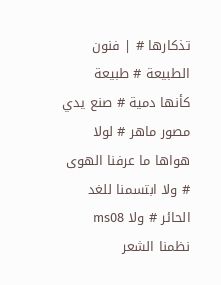تذكارها # | فنون الطبيعة # طبيعة كأنها دمية # صنع يدي مصور ماهر # لولا هواها ما عرفنا الهوى # ولا ابتسمنا للغد الحائر # ولا ms08 نظمنا الشعر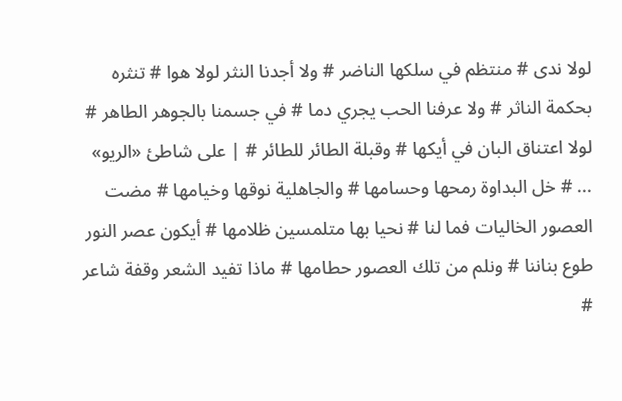لولا ندى # منتظم في سلكها الناضر # ولا أجدنا النثر لولا هوا # تنثره بحكمة الناثر # ولا عرفنا الحب يجري دما # في جسمنا بالجوهر الطاهر # لولا اعتناق البان في أيكها # وقبلة الطائر للطائر # | على شاطئ «الريو» ... # خل البداوة رمحها وحسامها # والجاهلية نوقها وخيامها # مضت العصور الخاليات فما لنا # نحيا بها متلمسين ظلامها # أيكون عصر النور طوع بناننا # ونلم من تلك العصور حطامها # ماذا تفيد الشعر وقفة شاعر #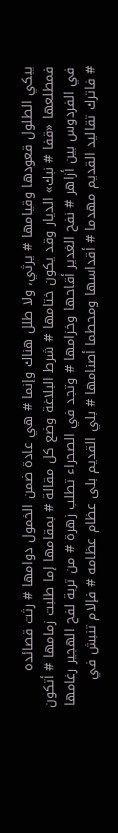يبكي الطلول قعودها وقيامها # يرثي، ولا طلل هناك وإنما # هي عادة ضمن الخمول دوامها # رثت قصائده فمطلعها «قفا # نبك» الديار وقد يكون ختامها # شرط البلاغة وضع كل مقالة # بمقامها إما طلبت زمامها # أتكون في الفردوس بين أزاهر # نفح الغدير أقاحها وخزامها # وتجد في الصحراء تطلب زهرة # من تربة لفح الهجير رغامها # فاترك تقاليد القديم مهدما # أقداسها ومحطما أصنامها # بلي القديم بلى عظام عظامه # فإلام تنبش في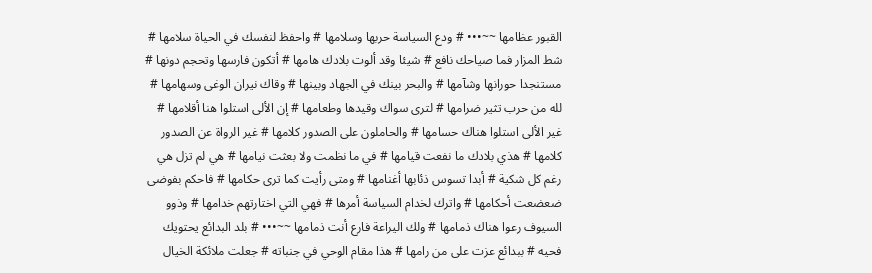القبور عظامها ~~••• # ودع السياسة حربها وسلامها # واحفظ لنفسك في الحياة سلامها # شط المزار فما صياحك نافع # شيئا وقد ألوت بلادك هامها # أتكون فارسها وتحجم دونها # مستنجدا حورانها وشآمها # والبحر بينك في الجهاد وبينها # وقاك نيران الوغى وسهامها # لله من حرب تثير ضرامها # لترى سواك وقيدها وطعامها # إن الألى استلوا هنا أقلامها # غير الألى استلوا هناك حسامها # والحاملون على الصدور كلامها # غير الرواة عن الصدور كلامها # هذي بلادك ما نفعت قيامها # في ما نظمت ولا بعثت نيامها # هي لم تزل هي رغم كل شكية # أبدا تسوس ذئابها أغنامها # ومتى رأيت كما ترى حكامها # فاحكم بفوضى ضعضعت أحكامها # واترك لخدام السياسة أمرها # فهي التي اختارتهم خدامها # وذوو السيوف رعوا هناك ذمامها # ولك اليراعة فارع أنت ذمامها ~~••• # بلد البدائع يحتويك فحيه # ببدائع عزت على من رامها # هذا مقام الوحي في جنباته # جعلت ملائكة الخيال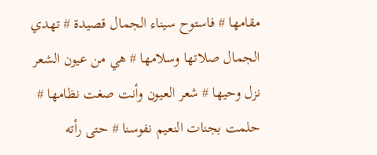مقامها # فاستوح سيناء الجمال قصيدة # تهدي الجمال صلاتها وسلامها # هي من عيون الشعر نزل وحيها # شعر العيون وأنت صغت نظامها # حلمت بجنات النعيم نفوسنا # حتى رأته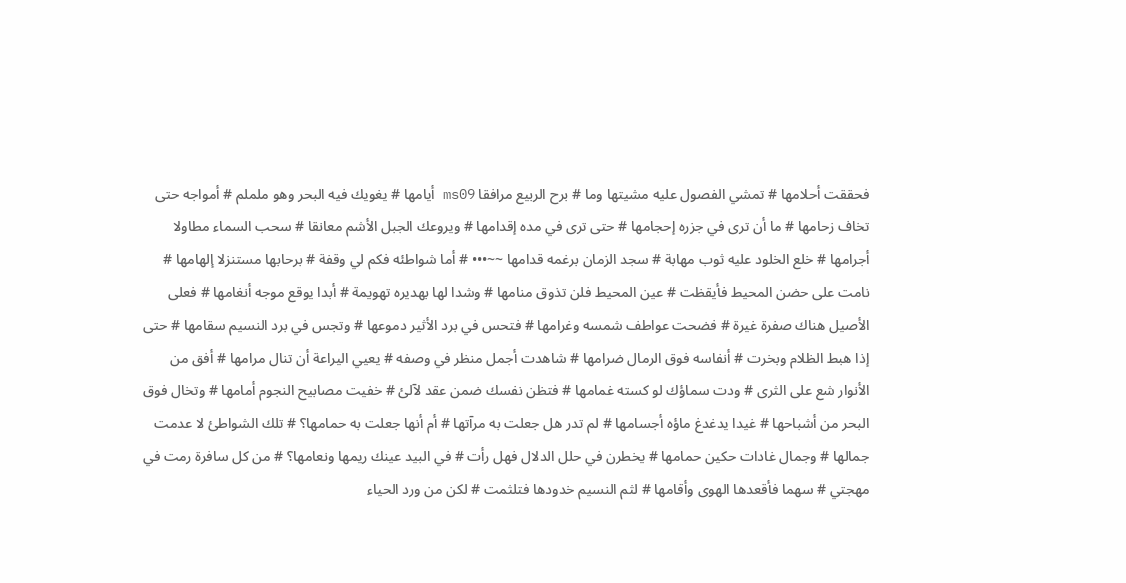فحققت أحلامها # تمشي الفصول عليه مشيتها وما # برح الربيع مرافقا ms09 أيامها # يغويك فيه البحر وهو ململم # أمواجه حتى تخاف زحامها # ما أن ترى في جزره إحجامها # حتى ترى في مده إقدامها # ويروعك الجبل الأشم معانقا # سحب السماء مطاولا أجرامها # خلع الخلود عليه ثوب مهابة # سجد الزمان برغمه قدامها ~~••• # أما شواطئه فكم لي وقفة # برحابها مستنزلا إلهامها # نامت على حضن المحيط فأيقظت # عين المحيط فلن تذوق منامها # وشدا لها بهديره تهويمة # أبدا يوقع موجه أنغامها # فعلى الأصيل هناك صفرة غيرة # فضحت عواطف شمسه وغرامها # فتحس في برد الأثير دموعها # وتجس في برد النسيم سقامها # حتى إذا هبط الظلام وبخرت # أنفاسه فوق الرمال ضرامها # شاهدت أجمل منظر في وصفه # يعيي اليراعة أن تنال مرامها # أفق من الأنوار شع على الثرى # ودت سماؤك لو كسته غمامها # فتظن نفسك ضمن عقد لآلئ # خفيت مصابيح النجوم أمامها # وتخال فوق البحر من أشباحها # غيدا يدغدغ ماؤه أجسامها # لم تدر هل جعلت به مرآتها # أم أنها جعلت به حمامها؟ # تلك الشواطئ لا عدمت جمالها # وجمال غادات حكين حمامها # يخطرن في حلل الدلال فهل رأت # في البيد عينك ريمها ونعامها؟ # من كل سافرة رمت في مهجتي # سهما فأقعدها الهوى وأقامها # لثم النسيم خدودها فتلثمت # لكن من ورد الحياء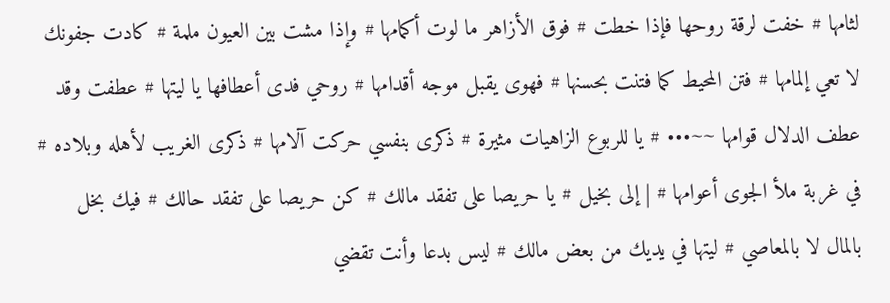لثامها # خفت لرقة روحها فإذا خطت # فوق الأزاهر ما لوت أكمامها # وإذا مشت بين العيون ملمة # كادت جفونك لا تعي إلمامها # فتن المحيط كما فتنت بحسنها # فهوى يقبل موجه أقدامها # روحي فدى أعطافها يا ليتها # عطفت وقد عطف الدلال قوامها ~~••• # يا للربوع الزاهيات مثيرة # ذكرى بنفسي حركت آلامها # ذكرى الغريب لأهله وبلاده # في غربة ملأ الجوى أعوامها # | إلى بخيل # يا حريصا على تفقد مالك # كن حريصا على تفقد حالك # فيك بخل بالمال لا بالمعاصي # ليتها في يديك من بعض مالك # ليس بدعا وأنت تقضي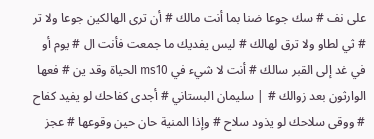على نف # سك جوعا ضنا بما أنت مالك # أن ترى الهالكين جوعا ولا تر # ثي لطاو ولا ترق لهالك # ليس يفديك ما جمعت فأنت ال # يوم أو في غد إلى القبر سالك # أنت لا شيء في ms10 الحياة وقد ين # فعها الوارثون بعد زوالك # | سليمان البستاني # أجدى كفاحك لو يفيد كفاح # ووقى سلاحك لو يذود سلاح # وإذا المنية حان حين وقوعها # عجز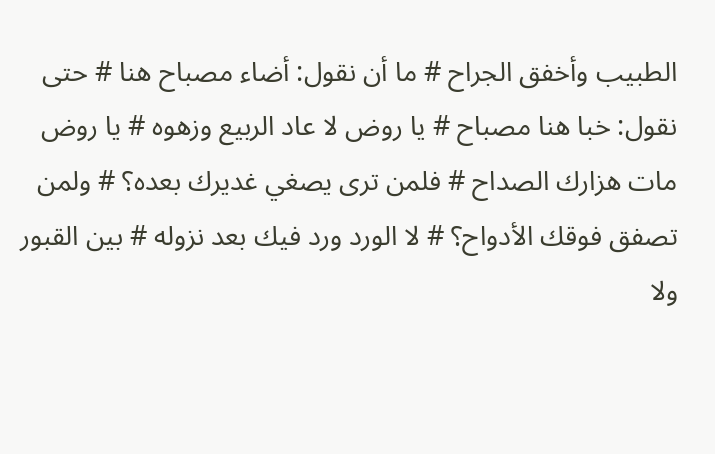الطبيب وأخفق الجراح # ما أن نقول: أضاء مصباح هنا # حتى نقول: خبا هنا مصباح # يا روض لا عاد الربيع وزهوه # يا روض مات هزارك الصداح # فلمن ترى يصغي غديرك بعده؟ # ولمن تصفق فوقك الأدواح؟ # لا الورد ورد فيك بعد نزوله # بين القبور ولا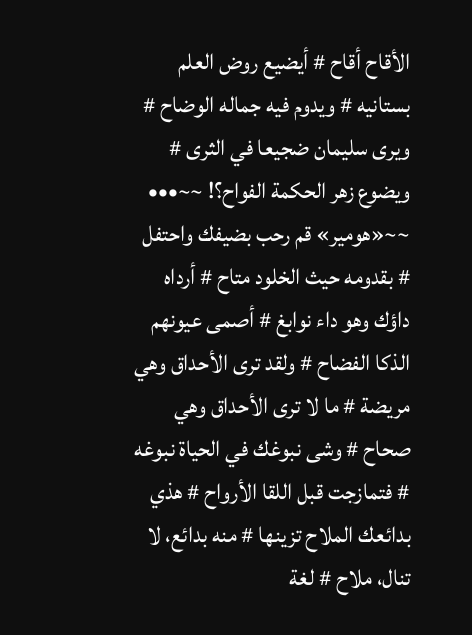الأقاح أقاح # أيضيع روض العلم بستانيه # ويدوم فيه جماله الوضاح # ويرى سليمان ضجيعا في الثرى # ويضوع زهر الحكمة الفواح؟! ~~••• ~~«هومير» قم رحب بضيفك واحتفل # بقدومه حيث الخلود متاح # أرداه داؤك وهو داء نوابغ # أصمى عيونهم الذكا الفضاح # ولقد ترى الأحداق وهي مريضة # ما لا ترى الأحداق وهي صحاح # وشى نبوغك في الحياة نبوغه # فتمازجت قبل اللقا الأرواح # هذي بدائعك الملاح تزينها # منه بدائع، لا تنال، ملاح # لغة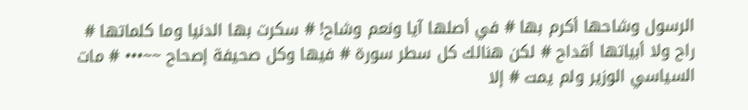الرسول وشاحها أكرم بها # في أصلها آيا ونعم وشاح! # سكرت بها الدنيا وما كلماتها # راح ولا أبياتها أقداح # لكن هنالك كل سطر سورة # فيها وكل صحيفة إصحاح ~~••• # مات السياسي الوزير ولم يمت # إلا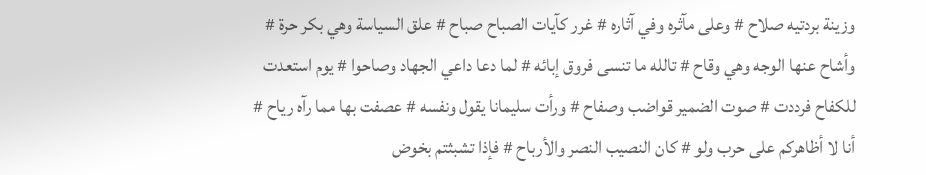وزينة بردتيه صلاح # وعلى مآثره وفي آثاره # غرر كآيات الصباح صباح # علق السياسة وهي بكر حرة # وأشاح عنها الوجه وهي وقاح # تالله ما تنسى فروق إبائه # لما دعا داعي الجهاد وصاحوا # يوم استعدت للكفاح فرددت # صوت الضمير قواضب وصفاح # ورأت سليمانا يقول ونفسه # عصفت بها مما رآه رياح # أنا لا أظاهركم على حرب ولو # كان النصيب النصر والأرباح # فإذا تشبثتم بخوض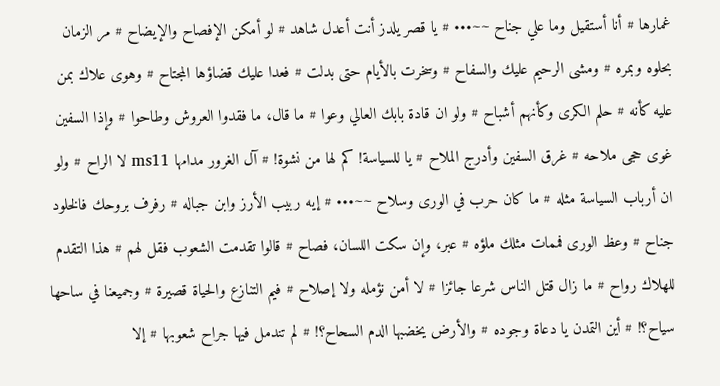غمارها # أنا أستقيل وما علي جناح ~~••• # يا قصر يلدز أنت أعدل شاهد # لو أمكن الإفصاح والإيضاح # مر الزمان بحلوه وبمره # ومشى الرحيم عليك والسفاح # وسخرت بالأيام حتى بدلت # فعدا عليك قضاؤها المجتاح # وهوى علاك بمن عليه كأنه # حلم الكرى وكأنهم أشباح # ولو ان قادة بابك العالي وعوا # ما قال، ما فقدوا العروش وطاحوا # وإذا السفين غوى حجى ملاحه # غرق السفين وأدرج الملاح # يا للسياسة! كم لها من نشوة! # آل الغرور مدامها ms11 لا الراح # ولو ان أرباب السياسة مثله # ما كان حرب في الورى وسلاح ~~••• # إيه ربيب الأرز وابن جباله # رفرف بروحك فالخلود جناح # وعظ الورى فممات مثلك ملؤه # عبر، وإن سكت اللسان، فصاح # قالوا تقدمت الشعوب فقل لهم # هذا التقدم للهلاك رواح # ما زال قتل الناس شرعا جائزا # لا أمن نؤمله ولا إصلاح # فيم التنازع والحياة قصيرة # وجميعنا في ساحها سياح؟! # أين التمدن يا دعاة وجوده # والأرض يخضبها الدم السحاح؟! # لم تندمل فيها جراح شعوبها # إلا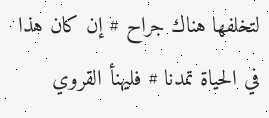لتخلفها هناك جراح # إن كان هذا في الحياة تمدنا # فليهنأ القروي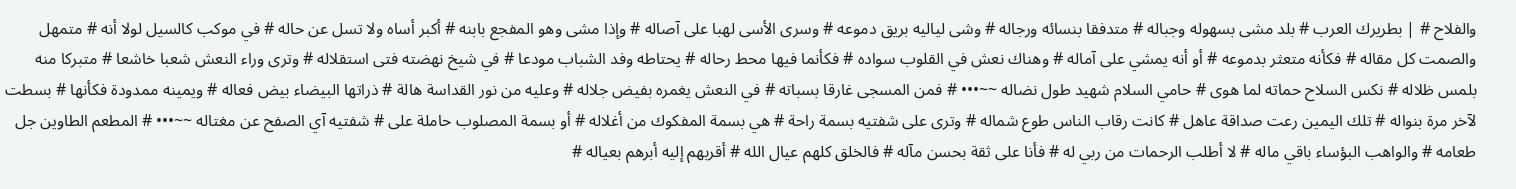والفلاح # | بطريرك العرب # بلد مشى بسهوله وجباله # متدفقا بنسائه ورجاله # وشى لياليه بريق دموعه # وسرى الأسى لهبا على آصاله # وإذا مشى وهو المفجع بابنه # أكبر أساه ولا تسل عن حاله # في موكب كالسيل لولا أنه # متمهل والصمت كل مقاله # فكأنه متعثر بدموعه # أو أنه يمشي على آماله # وهناك نعش في القلوب سواده # فكأنما فيها محط رحاله # يحتاطه وفد الشباب مودعا # في شيخ نهضته فتى استقلاله # وترى وراء النعش شعبا خاشعا # متبركا منه بلمس ظلاله # نكس السلاح حماته لما هوى # حامي السلام شهيد طول نضاله ~~••• # فمن المسجى غارقا بسباته # في النعش يغمره بفيض جلاله # وعليه من نور القداسة هالة # ذراتها البيضاء بيض فعاله # ويمينه ممدودة فكأنها # بسطت لآخر مرة بنواله # تلك اليمين رعت صداقة عاهل # كانت رقاب الناس طوع شماله # وترى على شفتيه بسمة راحة # هي بسمة المفكوك من أغلاله # أو بسمة المصلوب حاملة على # شفتيه آي الصفح عن مغتاله ~~••• # المطعم الطاوين جل طعامه # والواهب البؤساء باقي ماله # لا أطلب الرحمات من ربي له # فأنا على ثقة بحسن مآله # فالخلق كلهم عيال الله # أقربهم إليه أبرهم بعياله #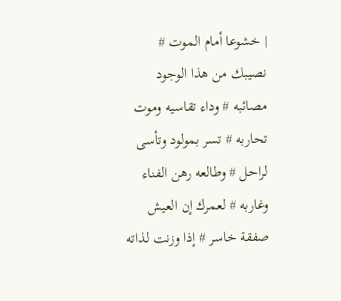| خشوعا أمام الموت # نصيبك من هذا الوجود مصائبه # وداء تقاسيه وموت تحاربه # تسر بمولود وتأسى لراحل # وطالعه رهن الفناء وغاربه # لعمرك إن العيش صفقة خاسر # إذا وزنت لذاته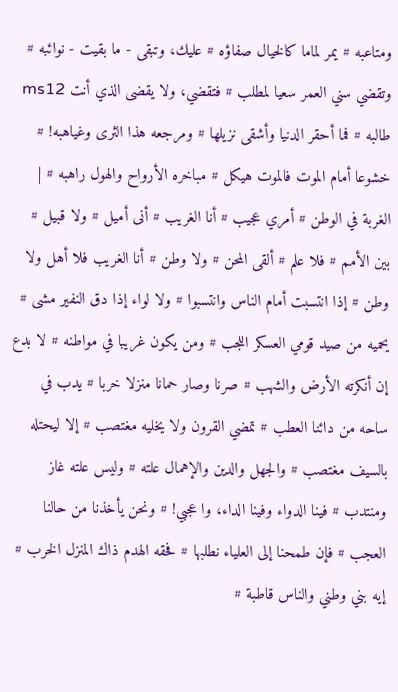ومتاعبه # يمر لماما كالخيال صفاؤه # عليك، وتبقى - ما بقيت - نوائبه # وتقضي سني العمر سعيا لمطلب # فتقضي، ولا يقضى الذي أنت ms12 طالبه # فما أحقر الدنيا وأشقى نزيلها # ومرجعه هذا الثرى وغياهبه! # خشوعا أمام الموت فالموت هيكل # مباخره الأرواح والهول راهبه # | الغربة في الوطن # أمري عجيب # أنا الغريب # أنى أميل # ولا قبيل # بين الأمم # فلا علم # ألقى المحن # ولا وطن # أنا الغريب فلا أهل ولا وطن # إذا انتسبت أمام الناس وانتسبوا # ولا لواء إذا دق النفير مشى # يحميه من صيد قومي العسكر اللجب # ومن يكون غريبا في مواطنه # لا بدع إن أنكرته الأرض والشهب # صرنا وصار حمانا منزلا خربا # يدب في ساحه من دائنا العطب # تمضي القرون ولا يخليه مغتصب # إلا ليحتله بالسيف مغتصب # والجهل والدين والإهمال علته # وليس علته غاز ومنتدب # فينا الدواء وفينا الداء، وا عجبي! # ونحن يأخذنا من حالنا العجب # فإن طمحنا إلى العلياء نطلبها # فحقه الهدم ذاك المنزل الخرب # إيه بني وطني والناس قاطبة #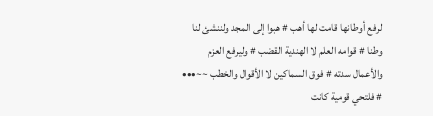لرفع أوطانها قامت لها أهب # هبوا إلى المجد ولننشئ لنا وطنا # قوامه العلم لا الهندية القضب # وليرفع العزم والأعمال سدته # فوق السماكين لا الأقوال والخطب ~~••• # فلتحي قومية كانت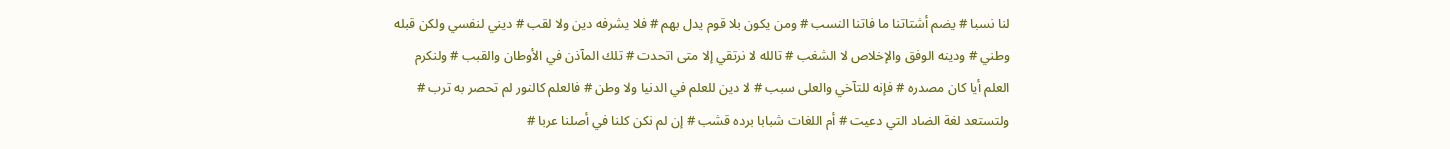لنا نسبا # يضم أشتاتنا ما فاتنا النسب # ومن يكون بلا قوم يدل بهم # فلا يشرفه دين ولا لقب # ديني لنفسي ولكن قبله وطني # ودينه الوفق والإخلاص لا الشغب # تالله لا نرتقي إلا متى اتحدت # تلك المآذن في الأوطان والقبب # ولنكرم العلم أيا كان مصدره # فإنه للتآخي والعلى سبب # لا دين للعلم في الدنيا ولا وطن # فالعلم كالنور لم تحصر به ترب # ولتستعد لغة الضاد التي دعيت # أم اللغات شبابا برده قشب # إن لم نكن كلنا في أصلنا عربا #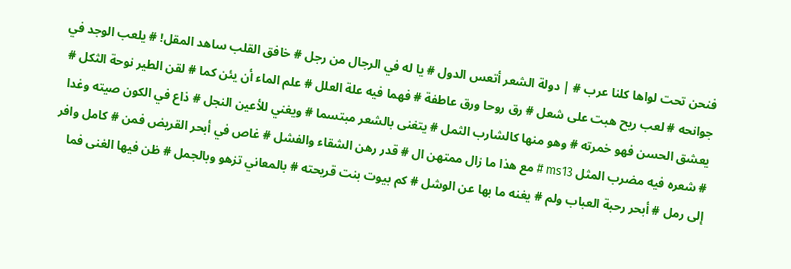فنحن تحت لواها كلنا عرب # | دولة الشعر أتعس الدول # يا له في الرجال من رجل # خافق القلب ساهد المقل! # يلعب الوجد في جوانحه # لعب ريح هبت على شعل # رق روحا ورق عاطفة # فهما فيه علة العلل # علم الماء أن يئن كما # لقن الطير نوحة الثكل # يعشق الحسن فهو خمرته # وهو منها كالشارب الثمل # يتغنى بالشعر مبتسما # ويغني للأعين النجل # ذاع في الكون صيته وغدا # شعره فيه مضرب المثل ms13 # مع هذا ما زال ممتهن ال # قدر رهن الشقاء والفشل # غاص في أبحر القريض فمن # كامل وافر إلى رمل # أبحر رحبة العباب ولم # يغنه ما بها عن الوشل # كم بيوت بنت قريحته # بالمعاني تزهو وبالجمل # ظن فيها الغنى فما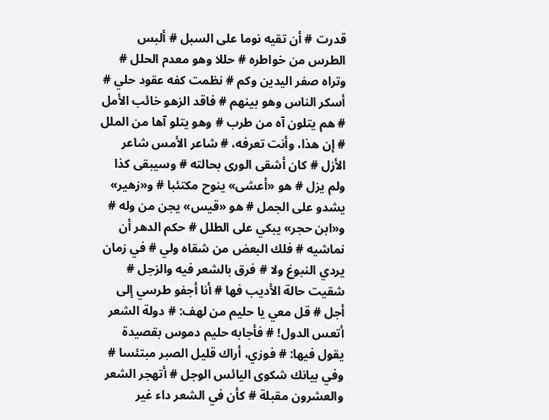قدرت # أن تقيه نوما على السبل # ألبس الطرس من خواطره # حللا وهو معدم الحلل # وتراه صفر اليدين وكم # نظمت كفه عقود حلي # أسكر الناس وهو بينهم # فاقد الزهو خائب الأمل # هم يتلون آه من طرب # وهو يتلو آها من الملل # إن هذا، وأنت تعرفه، # شاعر الأمس شاعر الأزل # كان أشقى الورى بحالته # وسيبقى كذا ولم يزل # هو «أعشى» ينوح مكتئبا # و«زهير» يشدو على الجمل # هو «قيس» يجن من وله # و«ابن حجر» يبكي على الطلل # حكم الدهر أن نماشيه # فلك البعض من شقاه ولي # في زمان يردي النبوغ ولا # فرق بالشعر فيه والزجل # شقيت حالة الأديب فها # أنا أجفو طرسي إلى أجل # قل معي يا حليم من لهف: # دولة الشعر أتعس الدول! # فأجابه حليم دموس بقصيدة يقول فيها: # فوزي، أراك قليل الصبر مبتئسا # وفي بيانك شكوى اليائس الوجل # أتهجر الشعر والعشرون مقبلة # كأن في الشعر داء غير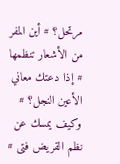مرتحل؟ # أين المفر من الأشعار تنظمها # إذا دعتك معاني الأعين النجل؟ # وكيف يمسك عن نظم القريض فتى #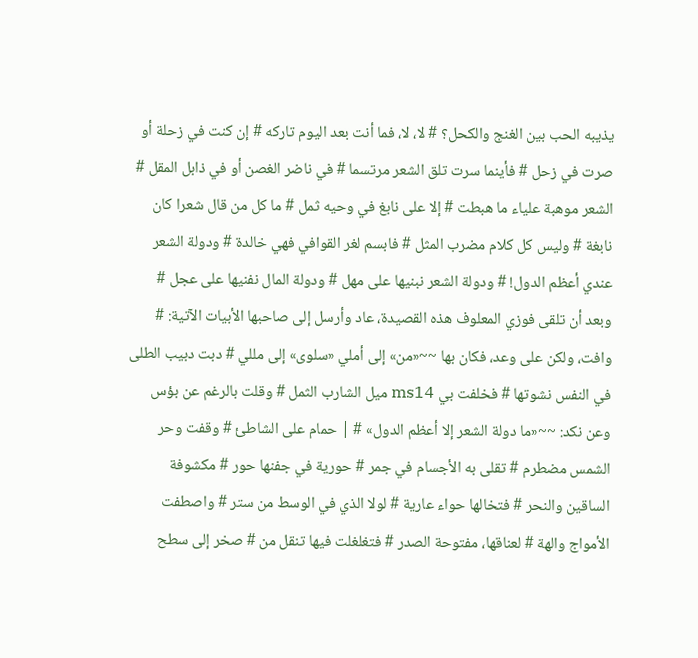يذيبه الحب بين الغنج والكحل؟ # لا، لا، فما أنت بعد اليوم تاركه # إن كنت في زحلة أو صرت في زحل # فأينما سرت تلق الشعر مرتسما # في ناضر الغصن أو في ذابل المقل # الشعر موهبة علياء ما هبطت # إلا على نابغ في وحيه ثمل # ما كل من قال شعرا كان نابغة # وليس كل كلام مضرب المثل # فابسم لغر القوافي فهي خالدة # ودولة الشعر عندي أعظم الدول! # ودولة الشعر نبنيها على مهل # ودولة المال نفنيها على عجل # وبعد أن تلقى فوزي المعلوف هذه القصيدة، عاد وأرسل إلى صاحبها الأبيات الآتية: # وافت، ولكن على وعد، فكان بها ~~«من» إلى أملي «سلوى» إلى مللي # دبت دبيب الطلى في النفس نشوتها # فخلفت بي ms14 ميل الشارب الثمل # وقلت بالرغم عن بؤس وعن نكد: ~~«ما دولة الشعر إلا أعظم الدول» # | حمام على الشاطئ # وقفت وحر الشمس مضطرم # تقلى به الأجسام في جمر # حورية في جفنها حور # مكشوفة الساقين والنحر # فتخالها حواء عارية # لولا الذي في الوسط من ستر # واصطفت الأمواج والهة # لعناقها، مفتوحة الصدر # فتغلغلت فيها تنقل من # صخر إلى سطح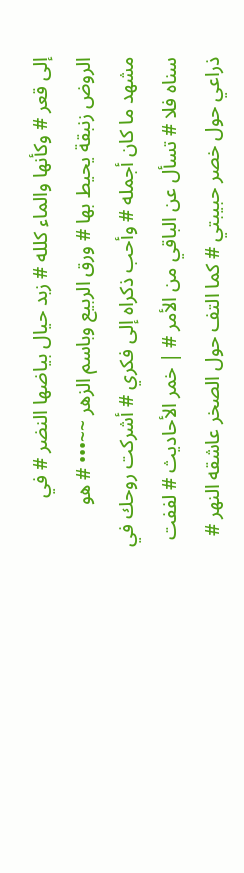إلى قعر # وكأنها والماء كلله # زبد حيال بياضها النضر # في الروض زنبقة يحيط بها # ورق الربيع وباسم الزهر ~~••• # هو مشهد ما كان أجمله # وأحب ذكراه إلى فكري # أشركت روحك في سناه فلا # تسأل عن الباقي من الأمر # | خمر الأحاديث # لففت ذراعي حول خصر حبيبتي # كما التف حول الصخر عاشقه النهر #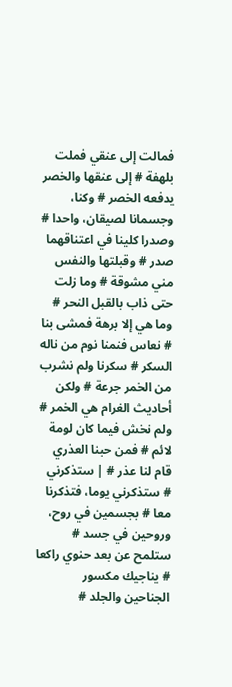فمالت إلى عنقي فملت بلهفة # إلى عنقها والخصر يدفعه الخصر # وكنا، وجسمانا لصيقان، واحدا # وصدرا كلينا في اعتناقهما صدر # وقبلتها والنفس مني مشوقة # وما زلت حتى ذاب بالقبل النحر # وما هي إلا برهة فمشى بنا # نعاس فنمنا نوم من ناله السكر # سكرنا ولم نشرب من الخمر جرعة # ولكن أحاديث الغرام هي الخمر # ولم نخش فيما كان لومة لائم # فمن حبنا العذري قام لنا عذر # | ستذكرني # ستذكرني يوما، فتذكرنا معا # بجسمين في روح، وروحين في جسد # ستلمح عن بعد حنوي راكعا # يناجيك مكسور الجناحين والجلد #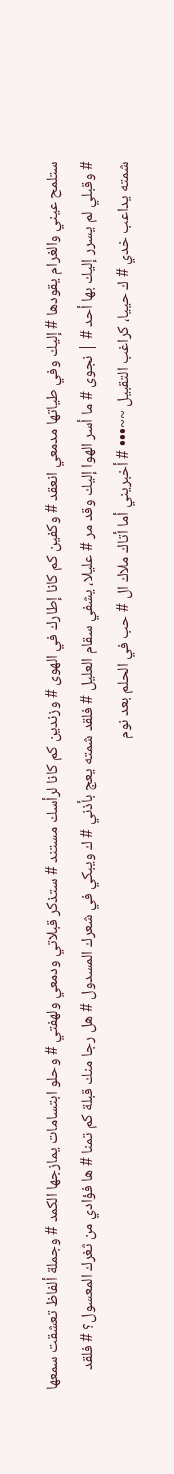ستلمح عيني والغرام يقودها # إليك وفي طياتها مدمعي انعقد # وكفين كم كانا إطارك في الهوى # وزندين كم كانا لرأسك مستند # ستذكر قبلاتي ودمعي ولهفتي # وحلو ابتسامات يمازجها الكمد # وجملة ألفاظ تعشقت سمعها # وقبلي لم يسرر إليك بها أحد # | نجوى # ما أسر الهوا إليك وقد مر # عليلا، يشفي سقام العليل # فلقد شمته يعج بأذني # ك ويبكي في شعرك المسدول # هل رجا منك قبلة كم تمنا # ها فؤادي من ثغرك المعسول؟ # فلقد شمته يداعب خدي # ك حييا، كراغب التقبيل ~~••• # أخبريني أما أتاك ملاك ال # حب في الحلم بعد نوم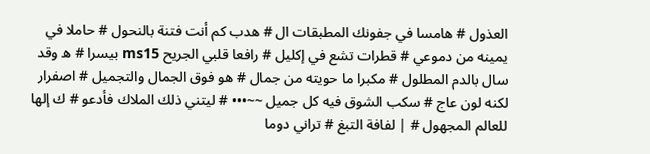العذول # هامسا في جفونك المطبقات ال # هدب كم أنت فتنة بالنحول # حاملا في يمينه من دموعي # قطرات تشع في إكليل # رافعا قلبي الجريح ms15 بيسرا # ه وقد سال بالدم المطلول # مكبرا ما حويته من جمال # هو فوق الجمال والتجميل # اصفرار لكنه لون عاج # سكب الشوق فيه كل جميل ~~••• # ليتني ذلك الملاك فأدعو # ك إلها للعالم المجهول # | لفافة التبغ # تراني دوما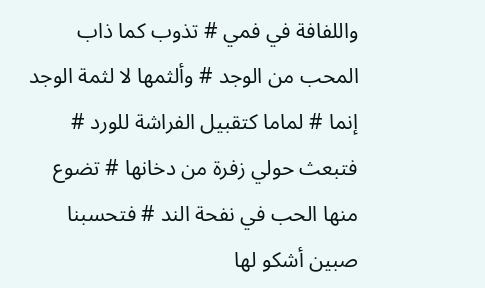واللفافة في فمي # تذوب كما ذاب المحب من الوجد # وألثمها لا لثمة الوجد إنما # لماما كتقبيل الفراشة للورد # فتبعث حولي زفرة من دخانها # تضوع منها الحب في نفحة الند # فتحسبنا صبين أشكو لها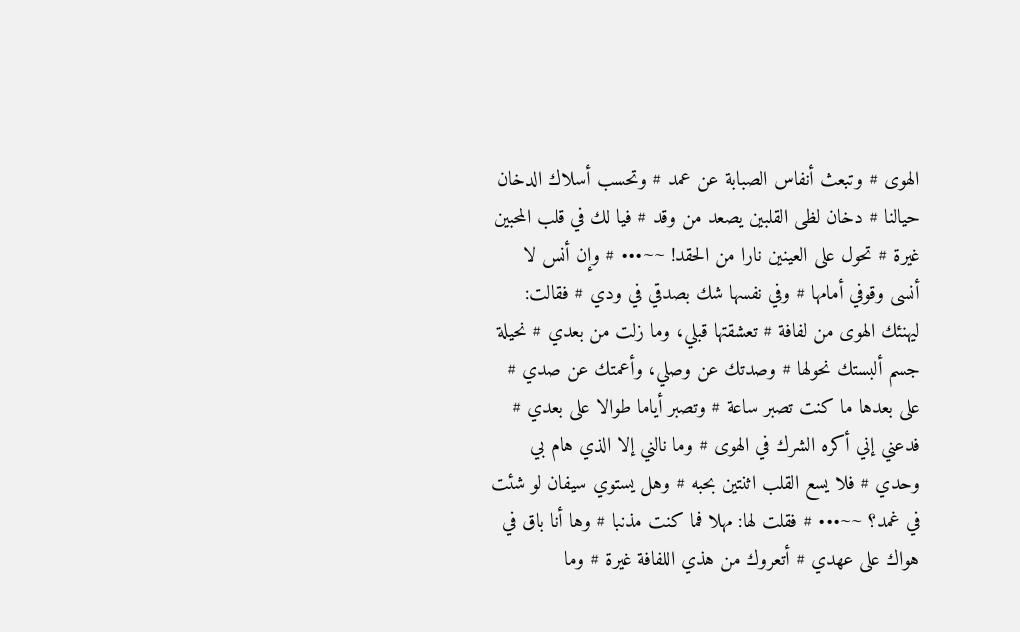الهوى # وتبعث أنفاس الصبابة عن عمد # وتحسب أسلاك الدخان حيالنا # دخان لظى القلبين يصعد من وقد # فيا لك في قلب المحبين غيرة # تحول على العينين نارا من الحقد! ~~••• # وإن أنس لا أنسى وقوفي أمامها # وفي نفسها شك بصدقي في ودي # فقالت: ليهنئك الهوى من لفافة # تعشقتها قبلي، وما زلت من بعدي # نحيلة جسم ألبستك نحولها # وصدتك عن وصلي، وأعمتك عن صدي # على بعدها ما كنت تصبر ساعة # وتصبر أياما طوالا على بعدي # فدعني إني أكره الشرك في الهوى # وما نالني إلا الذي هام بي وحدي # فلا يسع القلب اثنتين بحبه # وهل يستوي سيفان لو شئت في غمد؟ ~~••• # فقلت لها: مهلا فما كنت مذنبا # وها أنا باق في هواك على عهدي # أتعروك من هذي اللفافة غيرة # وما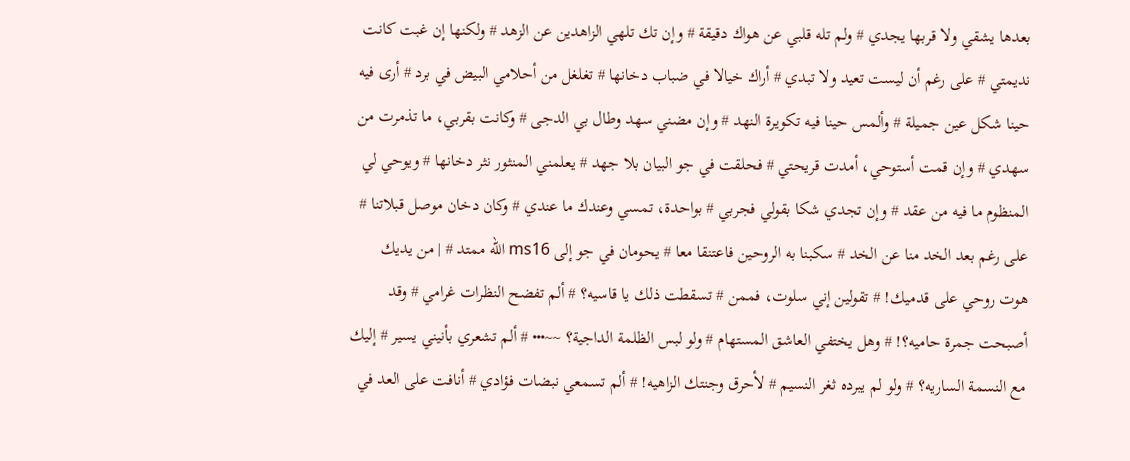بعدها يشقي ولا قربها يجدي # ولم تله قلبي عن هواك دقيقة # وإن تك تلهي الزاهدين عن الزهد # ولكنها إن غبت كانت نديمتي # على رغم أن ليست تعيد ولا تبدي # أراك خيالا في ضباب دخانها # تغلغل من أحلامي البيض في برد # أرى فيه حينا شكل عين جميلة # وألمس حينا فيه تكويرة النهد # وإن مضني سهد وطال بي الدجى # وكانت بقربي، ما تذمرت من سهدي # وإن قمت أستوحي، أمدت قريحتي # فحلقت في جو البيان بلا جهد # يعلمني المنثور نثر دخانها # ويوحي لي المنظوم ما فيه من عقد # وإن تجدي شكا بقولي فجربي # بواحدة، تمسي وعندك ما عندي # وكان دخان موصل قبلاتنا # على رغم بعد الخد منا عن الخد # سكبنا به الروحين فاعتنقا معا # يحومان في جو إلى ms16 الله ممتد # | من يديك هوت روحي على قدميك! # تقولين إني سلوت، فممن # تسقطت ذلك يا قاسيه؟ # ألم تفضح النظرات غرامي # وقد أصبحت جمرة حاميه؟! # وهل يختفي العاشق المستهام # ولو لبس الظلمة الداجية؟ ~~••• # ألم تشعري بأنيني يسير # إليك مع النسمة الساريه؟ # ولو لم يبرده ثغر النسيم # لأحرق وجنتك الزاهيه! # ألم تسمعي نبضات فؤادي # أنافت على العد في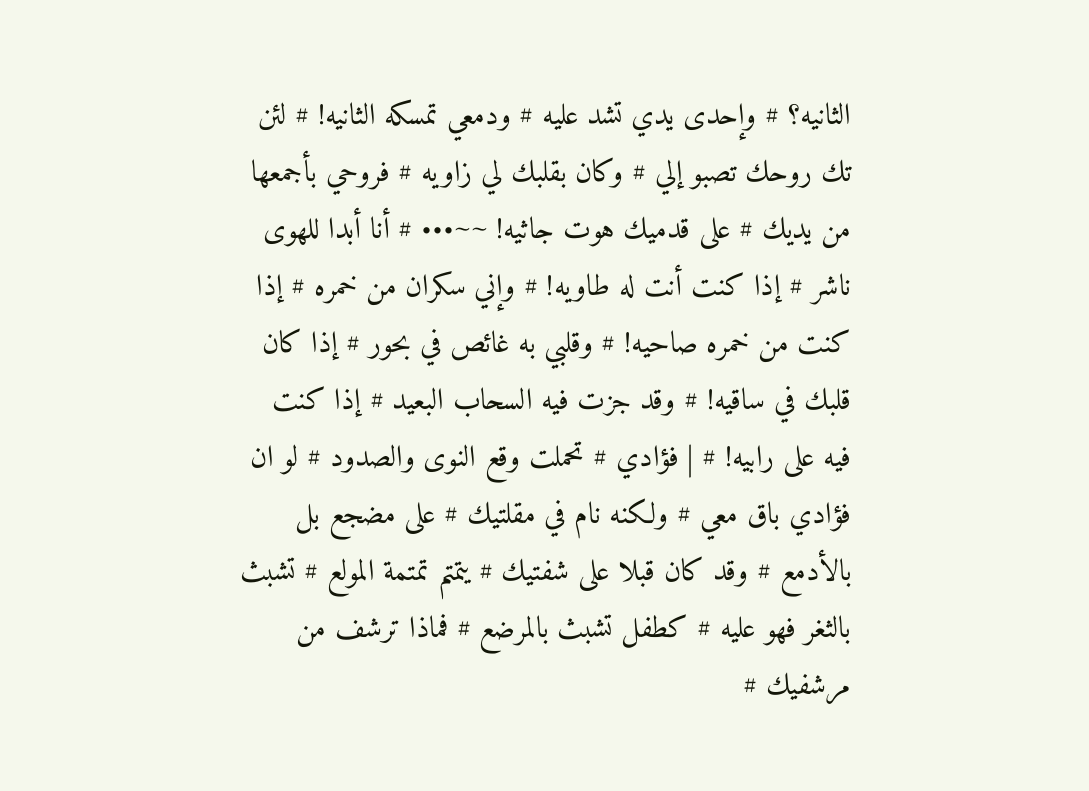الثانيه؟ # وإحدى يدي تشد عليه # ودمعي تمسكه الثانيه! # لئن تك روحك تصبو إلي # وكان بقلبك لي زاويه # فروحي بأجمعها من يديك # على قدميك هوت جاثيه! ~~••• # أنا أبدا للهوى ناشر # إذا كنت أنت له طاويه! # وإني سكران من خمره # إذا كنت من خمره صاحيه! # وقلبي به غائص في بحور # إذا كان قلبك في ساقيه! # وقد جزت فيه السحاب البعيد # إذا كنت فيه على رابيه! # | فؤادي # تحملت وقع النوى والصدود # لو ان فؤادي باق معي # ولكنه نام في مقلتيك # على مضجع بل بالأدمع # وقد كان قبلا على شفتيك # يتمتم تمتمة المولع # تشبث بالثغر فهو عليه # كطفل تشبث بالمرضع # فماذا ترشف من مرشفيك #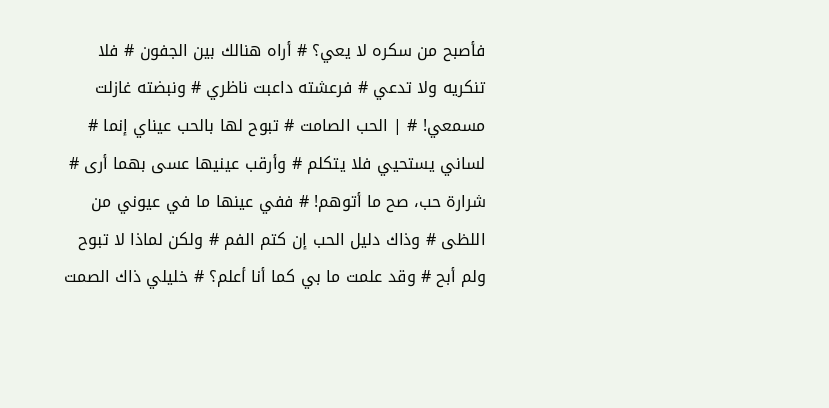فأصبح من سكره لا يعي؟ # أراه هنالك بين الجفون # فلا تنكريه ولا تدعي # فرعشته داعبت ناظري # ونبضته غازلت مسمعي! # | الحب الصامت # تبوح لها بالحب عيناي إنما # لساني يستحيي فلا يتكلم # وأرقب عينيها عسى بهما أرى # شرارة حب، صح ما أتوهم! # ففي عينها ما في عيوني من اللظى # وذاك دليل الحب إن كتم الفم # ولكن لماذا لا تبوح ولم أبح # وقد علمت ما بي كما أنا أعلم؟ # خليلي ذاك الصمت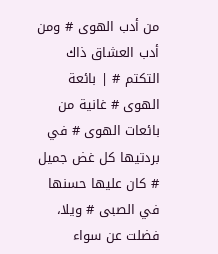من أدب الهوى # ومن أدب العشاق ذاك التكتم # | بائعة الهوى # غانية من بائعات الهوى # في بردتيها كل غض جميل # كان عليها حسنها في الصبى # ويلا، فضلت عن سواء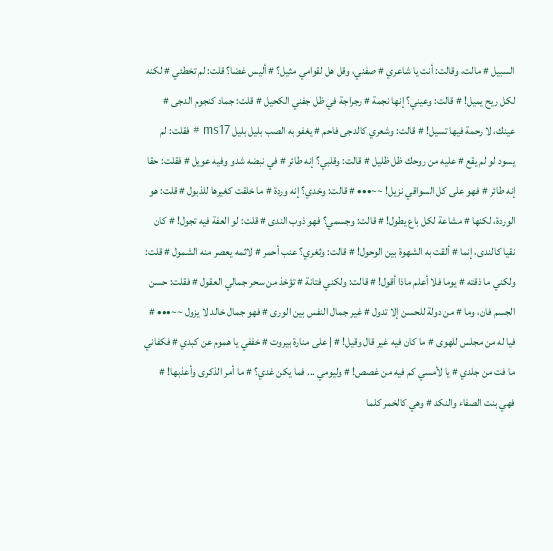السبيل # مالت، وقالت: أنت يا شاعري # صفني، وقل هل لقوامي مثيل؟ # أليس غضا؟ قلت: لم تخطئي # لكنه لكل ريح يميل! # قالت: وعيني؟ إنها نجمة # رجراجة في ظل جفني الكحيل # قلت: جماد كنجوم الدجى # عينك، لا رحمة فيها تسيل! # قالت: وشعري كالدجى فاحم # يغفو به الصب بليل بليل ms17 # فقلت: لم يسود لو لم يقع # عليه من روحك ظل ظليل # قالت: وقلبي؟ إنه طائر # في نبضه شدو وفيه عويل # فقلت: حقا إنه طائر # فهو على كل السواقي نزيل! ~~••• # قالت: وخدي؟ إنه وردة # ما خلقت كغيرها للذبول # قلت: هو الوردة، لكنها # مشاعة لكل باع يطول! # قالت: وجسمي؟ فهو ذوب الندى # قلت: لو العفة فيه تجول! # كان نقيا كالندى، إنما # ألقت به الشهوة بين الوحول! # قالت: وثغري؟ عنب أحمر # لاثمه يعصر منه الشمول # قلت: ولكني ما ذقته # يوما فلا أعلم ماذا أقول! # قالت: ولكني فتانة # تؤخذ من سحر جمالي العقول # فقلت: حسن الجسم فان، وما # من دولة للحسن إلا تدول # غير جمال النفس بين الورى # فهو جمال خالد لا يزول ~~••• # فيا له من مجلس للهوى # ما كان فيه غير قال وقيل! # | على منارة بيروت # خففي يا هموم عن كبدي # فكفاني ما فت من جلدي # يا لأمسي كم فيه من غصص! # وليومي ... فما يكن غدي؟ # ما أمر الذكرى وأعذبها! # فهي بنت الصفاء والنكد # وهي كالخمر كلما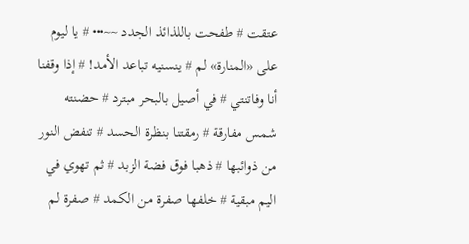عتقت # طفحت باللذائذ الجدد ~~••• # يا ليوم على «المنارة» لم # ينسنيه تباعد الأمد! # إذا وقفنا أنا وفاتنتي # في أصيل بالبحر مبترد # حضنته شمس مفارقة # رمقتنا بنظرة الحسد # تنفض النور من ذوائبها # ذهبا فوق فضة الزبد # ثم تهوي في اليم مبقية # خلفها صفرة من الكمد # صفرة لم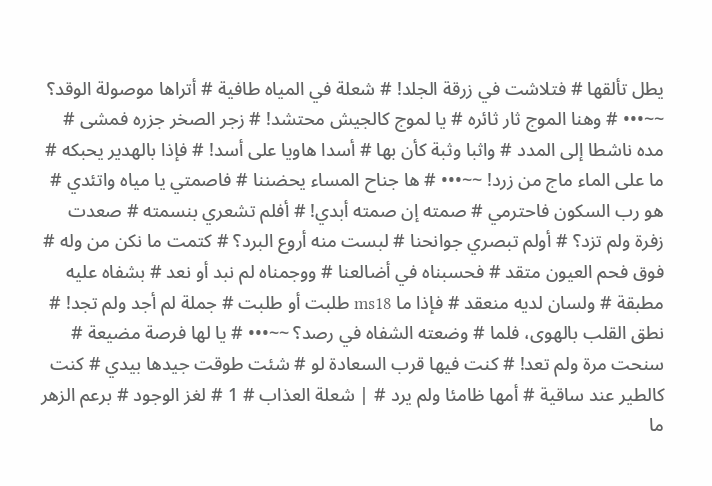يطل تألقها # فتلاشت في زرقة الجلد! # شعلة في المياه طافية # أتراها موصولة الوقد؟ ~~••• # وهنا الموج ثار ثائره # يا لموج كالجيش محتشد! # زجر الصخر جزره فمشى # مده ناشطا إلى المدد # واثبا وثبة كأن بها # أسدا هاويا على أسد! # فإذا بالهدير يحبكه # ما على الماء ماج من زرد! ~~••• # ها جناح المساء يحضننا # فاصمتي يا مياه واتئدي # هو رب السكون فاحترمي # صمته إن صمته أبدي! # أفلم تشعري بنسمته # صعدت زفرة ولم تزد؟ # أولم تبصري جوانحنا # لبست منه أروع البرد؟ # كتمت ما نكن من وله # فوق فحم العيون متقد # فحسبناه في أضالعنا # ووجمناه لم نبد أو نعد # بشفاه عليه مطبقة # ولسان لديه منعقد # فإذا ما ms18 طلبت أو طلبت # جملة لم أجد ولم تجد! # نطق القلب بالهوى، فلما # وضعته الشفاه في رصد؟ ~~••• # يا لها فرصة مضيعة # سنحت مرة ولم تعد! # كنت فيها قرب السعادة لو # شئت طوقت جيدها بيدي # كنت كالطير عند ساقية # أمها ظامئا ولم يرد # | شعلة العذاب # 1 # لغز الوجود # برعم الزهر ما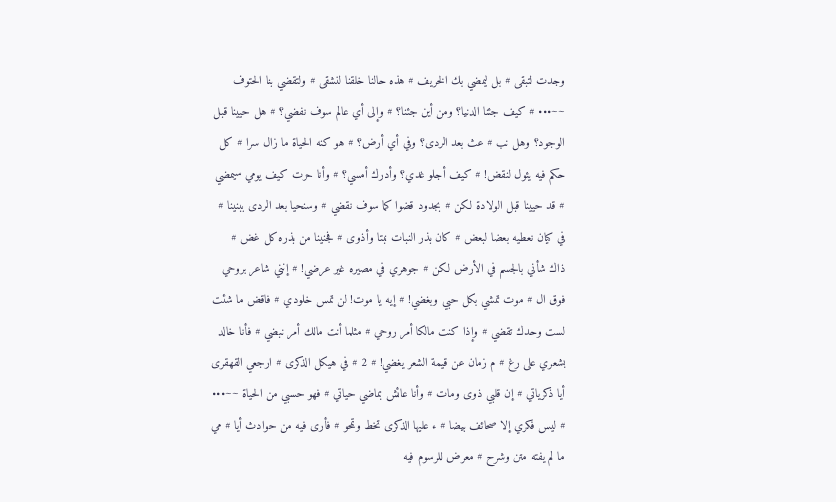وجدت لتبقى # بل ليمضي بك الخريف # هذه حالنا خلقنا لنشقى # ولتقضي بنا الحتوف ~~••• # كيف جئنا الدنيا؟ ومن أين جئنا؟ # وإلى أي عالم سوف نفضي؟ # هل حيينا قبل الوجود؟ وهل نب # عث بعد الردى؟ وفي أي أرض؟ # هو كنه الحياة ما زال سرا # كل حكم فيه يئول لنقض! # كيف أجلو غدي؟ وأدرك أمسي؟ # وأنا حرت كيف يومي سيمضي # قد حيينا قبل الولادة لكن # بجدود قضوا كما سوف نقضي # وسنحيا بعد الردى ببنينا # في كيان نعطيه بعضا لبعض # كان بذر النبات نبتا وأذوى # فجنينا من بذره كل غض # ذاك شأني بالجسم في الأرض لكن # جوهري في مصيره غير عرضي! # إنني شاعر بروحي فوق ال # موت تمشي بكل حبي وبغضي! # إيه يا موت! لن تمس خلودي # فاقض ما شئت لست وحدك تقضي # وإذا كنت مالكا أمر روحي # مثلما أنت مالك أمر نبضي # فأنا خالد بشعري على رغ # م زمان عن قيمة الشعر يغضي! # 2 # في هيكل الذكرى # ارجعي القهقرى أيا ذكرياتي # إن قلبي ذوى ومات # وأنا عائش بماضي حياتي # فهو حسبي من الحياة ~~••• # ليس فكري إلا صحائف بيضا # ء عليها الذكرى تخط وتمحو # فأرى فيه من حوادث أيا # مي ما لم يفته متن وشرح # معرض للرسوم فيه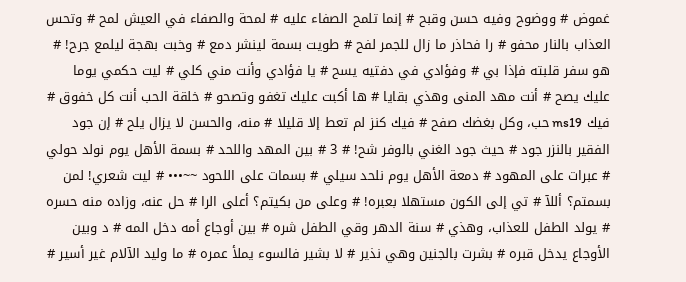غموض # ووضوح وفيه حسن وقبح # إنما تلمح الصفاء عليه # لمحة والصفاء في العيش لمح # وتحس العذاب بالنار محفو # را فحاذر ما زال للجمر لفح # طويت بسمة لينشر دمع # وخبت بهجة ليلمع جرح! # هو سفر قلبته فإذا بي # وفؤادي في دفتيه يسح # يا فؤادي وأنت مني كلي # ليت حكمي يوما عليك يصح # أنت مهد المنى وهذي بقايا # ها أكبت عليك تغفو وتصحو # خلقة الحب أنت كل خفوق # فيك ms19 حب، وكل بغضك صفح # فيك كنز لم تعط إلا قليلا # منه، والحسن لا يزال يلح # إن جود الفقير بالنزر جود # حيث جود الغني بالوفر شح! # 3 # بين المهد واللحد # بسمة الأهل يوم نولد حولي # عبرات على المهود # دمعة الأهل يوم نلحد سيلي # بسمات على اللحود ~~••• # ليت شعري! لمن بسمتم؟ أللآ # تي إلى الكون مستهلا بعبره! # وعلى من بكيتم؟ أعلى الرا # حل عنه، وزاده منه حسره # يولد الطفل للعذاب، وهذي # سنة الدهر وقي الطفل شره # بين أوجاع أمه دخل المه # د وبين الأوجاع يدخل قبره # بشرت بالجنين وهي نذير # لا بشير فالسوء يملأ عمره # ما وليد الآلام غير أسير #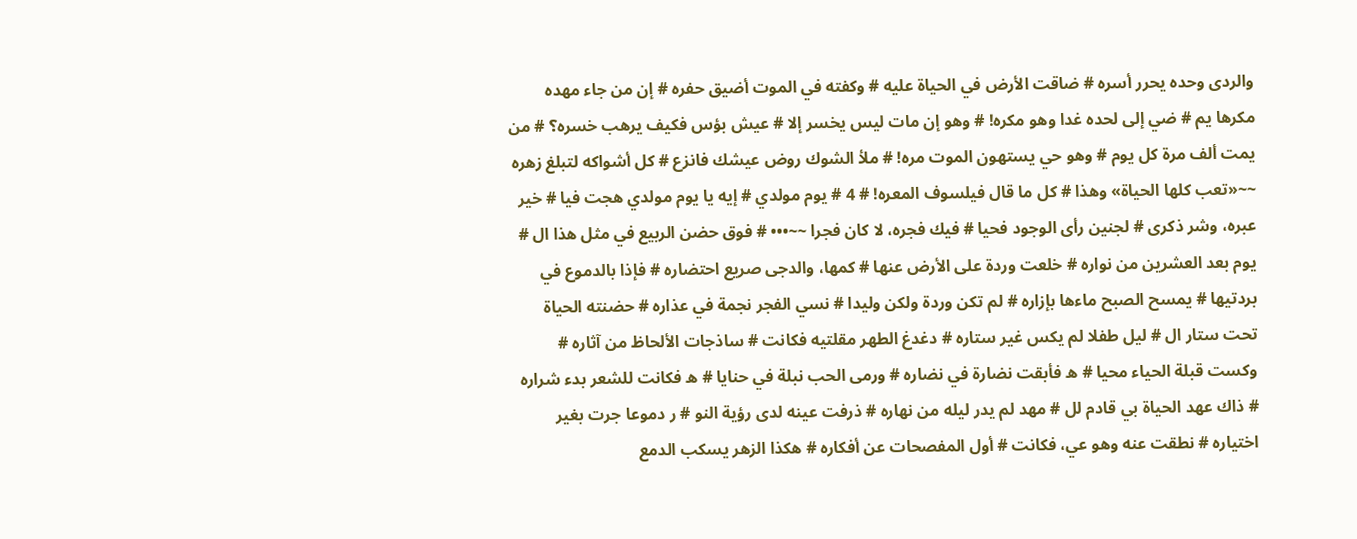والردى وحده يحرر أسره # ضاقت الأرض في الحياة عليه # وكفته في الموت أضيق حفره # إن من جاء مهده مكرها يم # ضي إلى لحده غدا وهو مكره! # وهو إن مات ليس يخسر إلا # عيش بؤس فكيف يرهب خسره؟ # من يمت ألف مرة كل يوم # وهو حي يستهون الموت مره! # ملأ الشوك روض عيشك فانزع # كل أشواكه لتبلغ زهره ~~«تعب كلها الحياة» وهذا # كل ما قال فيلسوف المعره! # 4 # يوم مولدي # إيه يا يوم مولدي هجت فيا # خير عبره، وشر ذكرى # لجنين رأى الوجود فحيا # فيك فجره، لا كان فجرا ~~••• # فوق حضن الربيع في مثل هذا ال # يوم بعد العشرين من نواره # خلعت وردة على الأرض عنها # كمها، والدجى صريع احتضاره # فإذا بالدموع في بردتيها # يمسح الصبح ماءها بإزاره # لم تكن وردة ولكن وليدا # نسي الفجر نجمة في عذاره # حضنته الحياة تحت ستار ال # ليل طفلا لم يكس غير ستاره # دغدغ الطهر مقلتيه فكانت # ساذجات الألحاظ من آثاره # وكست قبلة الحياء محيا # ه فأبقت نضارة في نضاره # ورمى الحب نبلة في حنايا # ه فكانت للشعر بدء شراره # ذاك عهد الحياة بي قادم لل # مهد لم يدر ليله من نهاره # ذرفت عينه لدى رؤية النو # ر دموعا جرت بغير اختياره # نطقت عنه وهو عي، فكانت # أول المفصحات عن أفكاره # هكذا الزهر يسكب الدمع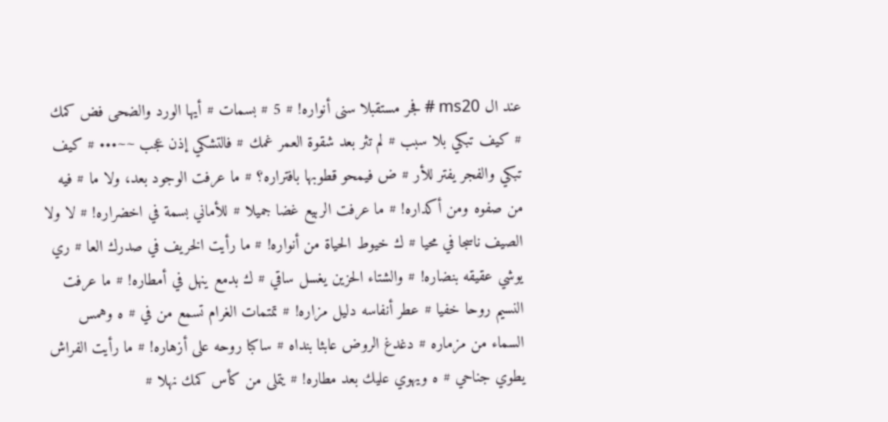عند ال ms20 # فجر مستقبلا سنى أنواره! # 5 # بسمات # أيها الورد والضحى فض كمك # كيف تبكي بلا سبب # لم تثر بعد شقوة العمر غمك # فالتشكي إذن عجب ~~••• # كيف تبكي والفجر يفتر للأر # ض فيمحو قطوبها بافتراره؟ # ما عرفت الوجود بعد، ولا ما # فيه من صفوه ومن أكداره! # ما عرفت الربيع غضا جميلا # للأماني بسمة في اخضراره! # لا ولا الصيف ناسجا في محيا # ك خيوط الحياة من أنواره! # ما رأيت الخريف في صدرك العا # ري يوشي عقيقه بنضاره! # والشتاء الحزين يغسل ساقي # ك بدمع ينهل في أمطاره! # ما عرفت النسيم روحا خفيا # عطر أنفاسه دليل مزاره! # تمتمات الغرام تسمع من في # ه وهمس السماء من مزماره # دغدغ الروض عابثا بنداه # ساكبا روحه على أزهاره! # ما رأيت الفراش يطوي جناحي # ه ويهوي عليك بعد مطاره! # يتملى من كأس كمك نهلا #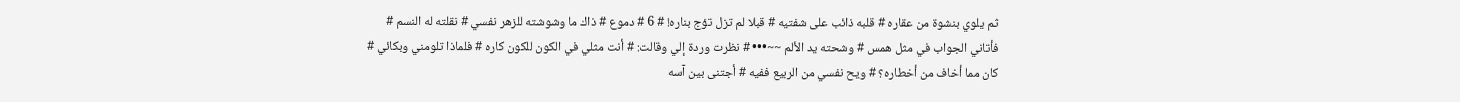ثم يلوي بنشوة من عقاره # قلبه ذائب على شفتيه # قبلا لم تزل تؤج بناره! # 6 # دموع # ذاك ما وشوشته للزهر نفسي # نقلته له النسم # فأتاني الجواب في مثل همس # وشحته يد الألم ~~••• # نظرت وردة إلي وقالت: # أنت مثلي في الكون للكون كاره # فلماذا تلومني وبكائي # كان مما أخاف من أخطاره؟ # ويح نفسي من الربيع ففيه # أجتنى بين آسه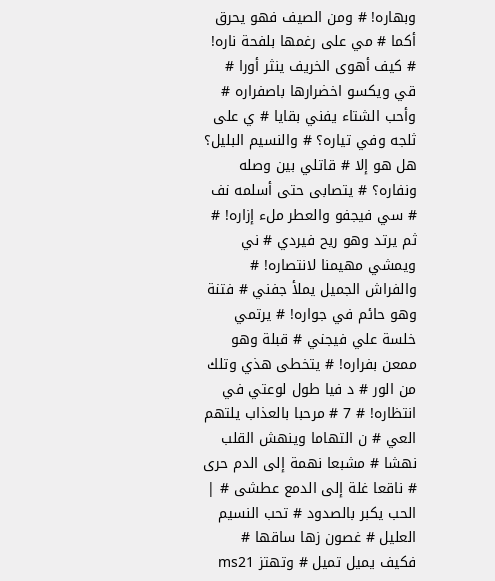وبهاره! # ومن الصيف فهو يحرق أكما # مي على رغمها بلفحة ناره! # كيف أهوى الخريف ينثر أورا # قي ويكسو اخضرارها باصفراره # وأحب الشتاء يفني بقايا # ي على ثلجه وفي تياره؟ # والنسيم البليل؟ هل هو إلا # قاتلي بين وصله ونفاره؟ # يتصابى حتى أسلمه نف # سي فيجفو والعطر ملء إزاره! # ثم يرتد وهو ريح فيردي # ني ويمشي مهيمنا لانتصاره! # والفراش الجميل يملأ جفني # فتنة وهو حائم في جواره! # يرتمي خلسة علي فيجني # قبلة وهو ممعن بفراره! # يتخطى هذي وتلك من الور # د فيا طول لوعتي في انتظاره! # 7 # مرحبا بالعذاب يلتهم العي # ن التهاما وينهش القلب نهشا # مشبعا نهمة إلى الدم حرى # ناقعا غلة إلى الدمع عطشى # | الحب يكبر بالصدود # تحب النسيم العليل # غصون زها ساقها # فكيف يميل تميل # وتهتز ms21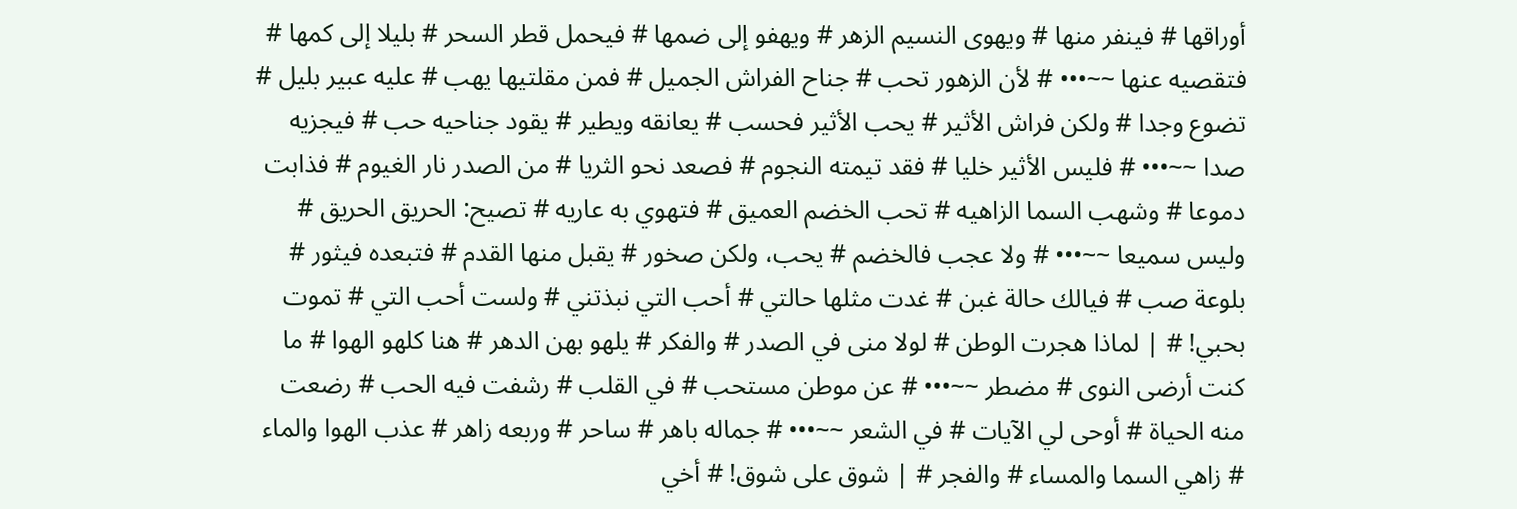أوراقها # فينفر منها # ويهوى النسيم الزهر # ويهفو إلى ضمها # فيحمل قطر السحر # بليلا إلى كمها # فتقصيه عنها ~~••• # لأن الزهور تحب # جناح الفراش الجميل # فمن مقلتيها يهب # عليه عبير بليل # تضوع وجدا # ولكن فراش الأثير # يحب الأثير فحسب # يعانقه ويطير # يقود جناحيه حب # فيجزيه صدا ~~••• # فليس الأثير خليا # فقد تيمته النجوم # فصعد نحو الثريا # من الصدر نار الغيوم # فذابت دموعا # وشهب السما الزاهيه # تحب الخضم العميق # فتهوي به عاريه # تصيح: الحريق الحريق # وليس سميعا ~~••• # ولا عجب فالخضم # يحب، ولكن صخور # يقبل منها القدم # فتبعده فيثور # بلوعة صب # فيالك حالة غبن # غدت مثلها حالتي # أحب التي نبذتني # ولست أحب التي # تموت بحبي! # | لماذا هجرت الوطن # لولا منى في الصدر # والفكر # يلهو بهن الدهر # هنا كلهو الهوا # ما كنت أرضى النوى # مضطر ~~••• # عن موطن مستحب # في القلب # رشفت فيه الحب # رضعت منه الحياة # أوحى لي الآيات # في الشعر ~~••• # جماله باهر # ساحر # وربعه زاهر # عذب الهوا والماء # زاهي السما والمساء # والفجر # | شوق على شوق! # أخي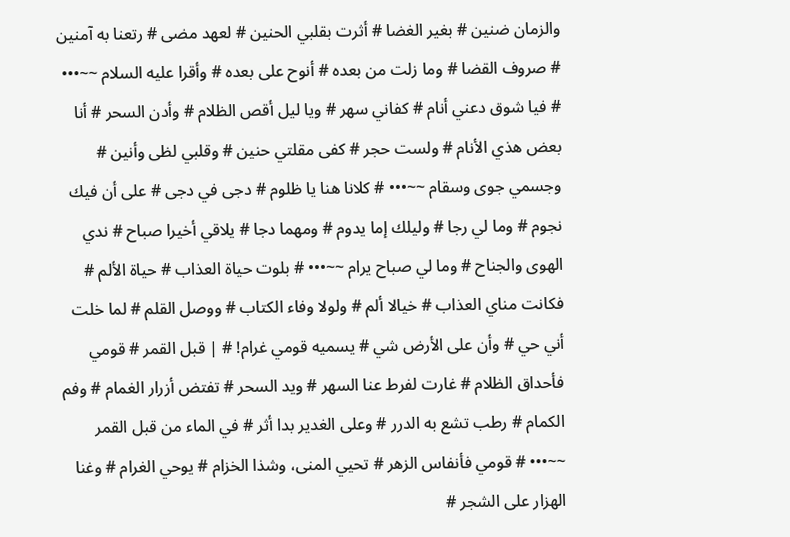والزمان ضنين # بغير الغضا # أثرت بقلبي الحنين # لعهد مضى # رتعنا به آمنين # صروف القضا # وما زلت من بعده # أنوح على بعده # وأقرا عليه السلام ~~••• # فيا شوق دعني أنام # كفاني سهر # ويا ليل أقص الظلام # وأدن السحر # أنا بعض هذي الأنام # ولست حجر # كفى مقلتي حنين # وقلبي لظى وأنين # وجسمي جوى وسقام ~~••• # كلانا هنا يا ظلوم # دجى في دجى # على أن فيك نجوم # وما لي رجا # وليلك إما يدوم # ومهما دجا # يلاقي أخيرا صباح # ندي الهوى والجناح # وما لي صباح يرام ~~••• # بلوت حياة العذاب # حياة الألم # فكانت مناي العذاب # خيالا ألم # ولولا وفاء الكتاب # ووصل القلم # لما خلت أني حي # وأن على الأرض شي # يسميه قومي غرام! # | قبل القمر # قومي فأحداق الظلام # غارت لفرط عنا السهر # ويد السحر # تفتض أزرار الغمام # وفم الكمام # رطب تشع به الدرر # وعلى الغدير بدا أثر # في الماء من قبل القمر ~~••• # قومي فأنفاس الزهر # تحيي المنى، وشذا الخزام # يوحي الغرام # وغنا الهزار على الشجر #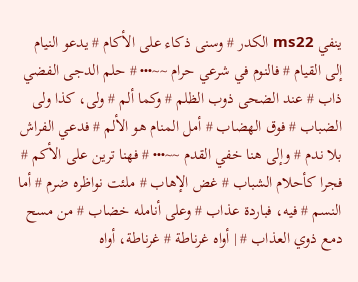ينفي ms22 الكدر # وسنى ذكاء على الأكام # يدعو النيام إلى القيام # فالنوم في شرعي حرام ~~••• # حلم الدجى الفضي ذاب # عند الضحى ذوب الظلم # وكما ألم # ولى، كذا ولى الضباب # فوق الهضاب # أمل المنام هو الألم # فدعي الفراش بلا ندم # وإلى هنا خفي القدم ~~••• # فهنا ترين على الأكم # فجرا كأحلام الشباب # غض الإهاب # ملئت نواظره ضرم # أما النسم # فيه، فباردة عذاب # وعلى أنامله خضاب # من مسح دمع ذوي العذاب # | أواه غرناطة # غرناطة، أواه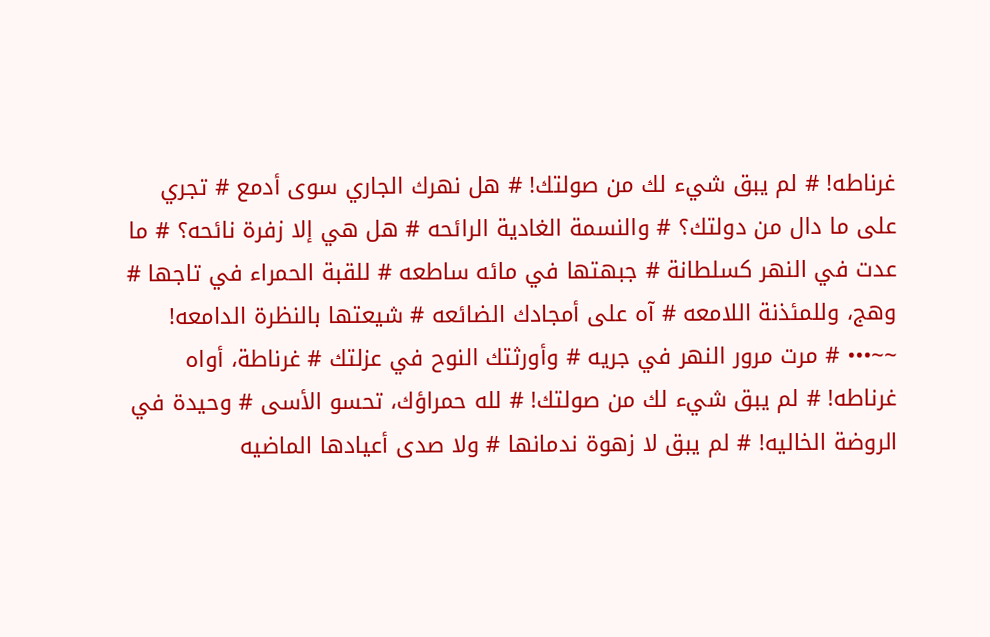غرناطه! # لم يبق شيء لك من صولتك! # هل نهرك الجاري سوى أدمع # تجري على ما دال من دولتك؟ # والنسمة الغادية الرائحه # هل هي إلا زفرة نائحه؟ # ما عدت في النهر كسلطانة # جبهتها في مائه ساطعه # للقبة الحمراء في تاجها # وهج، وللمئذنة اللامعه # آه على أمجادك الضائعه # شيعتها بالنظرة الدامعه! ~~••• # مرت مرور النهر في جريه # وأورثتك النوح في عزلتك # غرناطة، أواه غرناطه! # لم يبق شيء لك من صولتك! # لله حمراؤك، تحسو الأسى # وحيدة في الروضة الخاليه! # لم يبق لا زهوة ندمانها # ولا صدى أعيادها الماضيه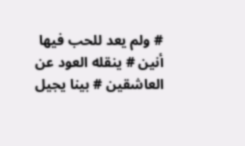# ولم يعد للحب فيها أنين # ينقله العود عن العاشقين # بينا يجيل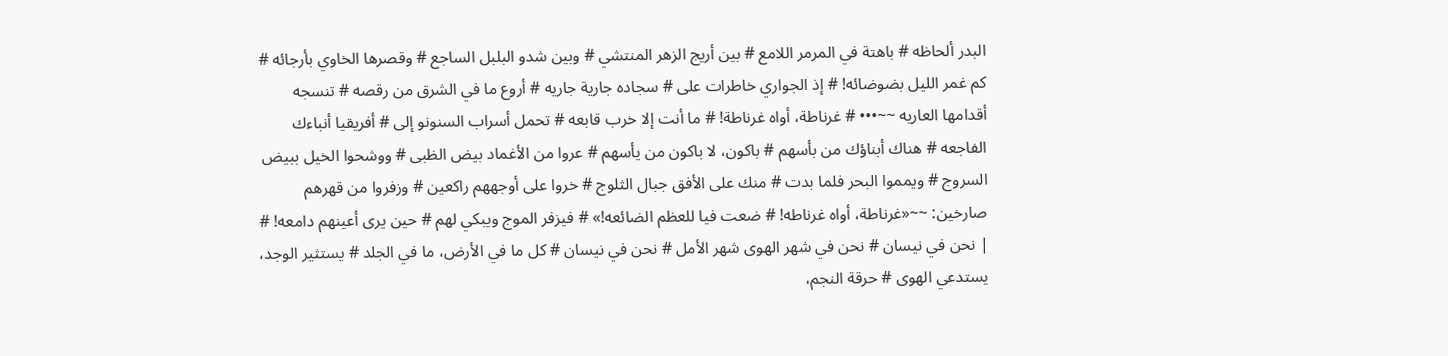البدر ألحاظه # باهتة في المرمر اللامع # بين أريج الزهر المنتشي # وبين شدو البلبل الساجع # وقصرها الخاوي بأرجائه # كم غمر الليل بضوضائه! # إذ الجواري خاطرات على # سجاده جارية جاريه # أروع ما في الشرق من رقصه # تنسجه أقدامها العاريه ~~••• # غرناطة، أواه غرناطة! # ما أنت إلا خرب قابعه # تحمل أسراب السنونو إلى # أفريقيا أنباءك الفاجعه # هناك أبناؤك من بأسهم # باكون، لا باكون من يأسهم # عروا من الأغماد بيض الظبى # ووشحوا الخيل ببيض السروج # ويمموا البحر فلما بدت # منك على الأفق جبال الثلوج # خروا على أوجههم راكعين # وزفروا من قهرهم صارخين: ~~«غرناطة، أواه غرناطه! # ضعت فيا للعظم الضائعه!» # فيزفر الموج ويبكي لهم # حين يرى أعينهم دامعه! # | نحن في نيسان # نحن في شهر الهوى شهر الأمل # نحن في نيسان # كل ما في الأرض، ما في الجلد # يستثير الوجد، يستدعي الهوى # حرقة النجم،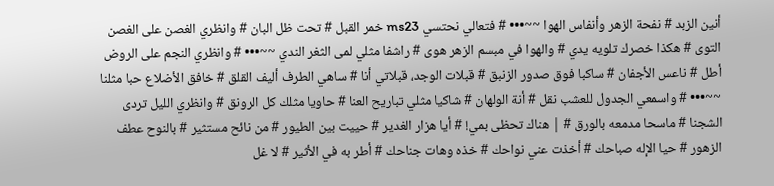أنين الزبد # نفحة الزهر وأنفاس الهوا ~~••• # فتعالي نحتسي ms23 خمر القبل # تحت ظل البان # وانظري الغصن على الغصن التوى # هكذا خصرك تلويه يدي # والهوا في مبسم الزهر هوى # راشفا مثلي لمى الثغر الندي ~~••• # وانظري النجم على الروض أطل # ناعس الأجفان # ساكبا فوق صدور الزنبق # قبلات الوجد، قبلاتي أنا # ساهي الطرف أليف القلق # خافق الأضلاع حبا مثلنا ~~••• # واسمعي الجدول للعشب نقل # أنة الولهان # شاكيا مثلي تباريح العنا # حاويا مثلك كل الرونق # وانظري الليل تردى الشجنا # ماسحا مدمعه بالورق # | هناك تحظى بمي! # أيا هزار الغدير # حييت بين الطيور # من نائح مستثير # بالنوح عطف الزهور # حيا الإله صباحك # أخذت عني نواحك # خذه وهات جناحك # أطر به في الأثير # لا غل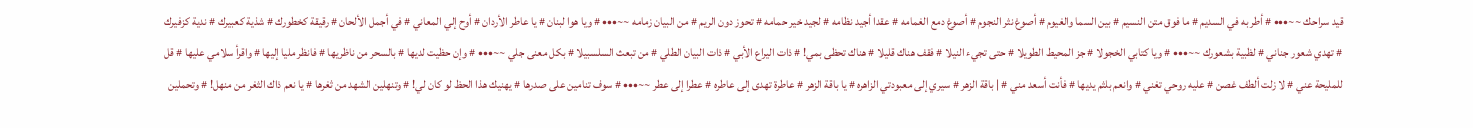قيد سراحك ~~••• # أطر به في السديم # ما فوق متن النسيم # بين السما والغيوم # أصوغ نثر النجوم # أصوغ دمع الغمامه # عقدا أجيد نظامه # لجيد خير حمامه # تحوز دون الريم # من البيان زمامه ~~••• # ويا هوا لبنان # يا عاطر الأردان # أوح إلي المعاني # في أجمل الألحان # رقيقة كخطورك # شذية كعبيرك # ندية كزفيرك # تهدي شعور جناني # لظبية بشعورك ~~••• # ويا كتابي الخجولا # جز المحيط الطويلا # حتى تجيء النيلا # فقف هناك قليلا # هناك تحظى بمي! # ذات اليراع الأبي # ذات البيان الطلي # من تبعث السلسبيلا # بكل معنى جلي ~~••• # وإن حظيت لديها # بالسحر من ناظريها # فانظر مليا إليها # واقرأ سلامي عليها # قل للمليحة عني # لا زلت ألطف غصن # عليه روحي تغني # وانعم بلثم يديها # فأنت أسعد مني # | باقة الزهر # سيري إلى معبودتي الزاهره # يا باقة الزهر # عاطرة تهدى إلى عاطره # عطرا إلى عطر ~~••• # سوف تنامين على صدرها # يهنيك هذا الحظ لو كان لي! # وتنهلين الشهد من ثغرها # يا نعم ذاك الثغر من منهل! # وتحملين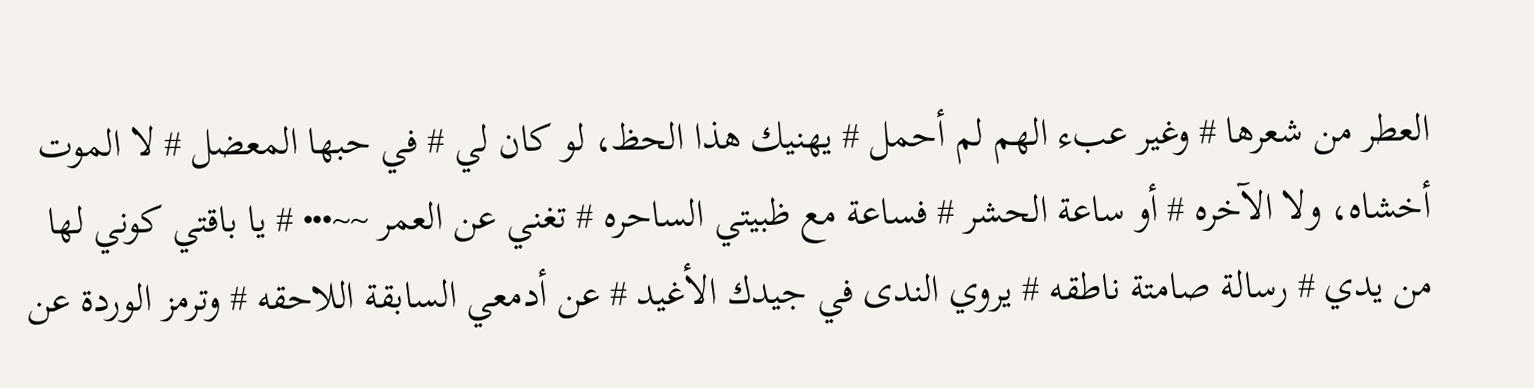العطر من شعرها # وغير عبء الهم لم أحمل # يهنيك هذا الحظ، لو كان لي # في حبها المعضل # لا الموت أخشاه، ولا الآخره # أو ساعة الحشر # فساعة مع ظبيتي الساحره # تغني عن العمر ~~••• # يا باقتي كوني لها من يدي # رسالة صامتة ناطقه # يروي الندى في جيدك الأغيد # عن أدمعي السابقة اللاحقه # وترمز الوردة عن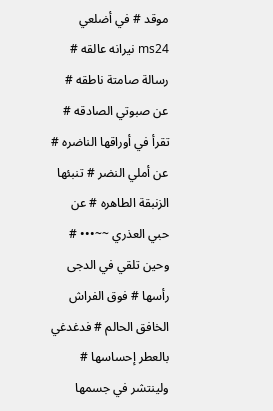موقد # في أضلعي ms24 نيرانه عالقه # رسالة صامتة ناطقه # عن صبوتي الصادقه # تقرأ في أوراقها الناضره # عن أملي النضر # تنبئها الزنبقة الطاهره # عن حبي العذري ~~••• # وحين تلقي في الدجى رأسها # فوق الفراش الخافق الحالم # فدغدغي بالعطر إحساسها # ولينتشر في جسمها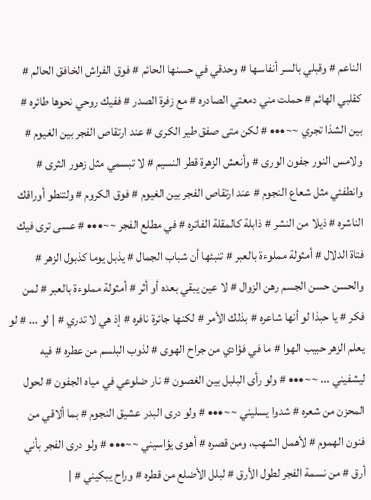الناعم # وقبلي بالسر أنفاسها # وحدقي في حسنها الحائم # فوق الفراش الخافق الحالم # كقلبي الهائم # حملت مني دمعتي الصادره # مع زفرة الصدر # ففيك روحي نحوها طائره # بين الشذا تجري ~~••• # لكن متى صفق طير الكرى # عند ارتقاص الفجر بين الغيوم # ولامس النور جفون الورى # وأنعش الزهرة قطر النسيم # لا تبسمي مثل زهور الثرى # وانطفئي مثل شعاع النجوم # عند ارتقاص الفجر بين الغيوم # فوق الكروم # ولتنطو أوراقك الناشره # ذيلا من النشر # ذابلة كالمقلة الفاتره # في مطلع الفجر ~~••• # عسى ترى فيك فتاة الدلال # أمثولة مملوءة بالعبر # تنبئها أن شباب الجمال # يذبل يوما كذبول الزهر # والحسن حسن الجسم رهن الزوال # لا عين يبقي بعده أو أثر # أمثولة مملوءة بالعبر # لمن فكر # يا حبذا لو أنها شاعره # بذلك الأمر # لكنها جائرة نافره # إذ هي لا تدري # | لو ... # لو يعلم الزهر حبيب الهوا # ما في فؤادي من جراح الهوى # لذوب البلسم من عطره # فيه ليشفيني ... ~~••• # ولو رأى البلبل بين الغصون # نار ضلوعي في مياه الجفون # لحول المحزن من شعره # شدوا يسليني ~~••• # ولو درى البدر عشيق النجوم # بما ألاقي من فنون الهموم # لأهمل الشهب، ومن قصره # أهوى يؤاسيني ~~••• # ولو درى الفجر بأني أرق # من نسمة الفجر لطول الأرق # لبلل الأضلع من قطره # وراح يبكيني # |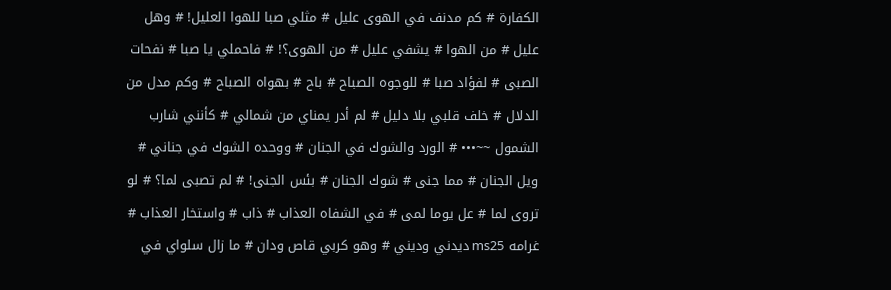الكفارة # كم مدنف في الهوى عليل # مثلي صبا للهوا العليل! # وهل عليل # من الهوا # يشفي عليل # من الهوى؟! # فاحملي يا صبا # نفحات الصبى # لفؤاد صبا # للوجوه الصباح # باح # بهواه الصباح # وكم مدل من الدلال # خلف قلبي بلا دليل # لم أدر يمناي من شمالي # كأنني شارب الشمول ~~••• # الورد والشوك في الجنان # ووحده الشوك في جناني # ويل الجنان # مما جنى # شوك الجنان # بئس الجنى! # لم تصبى لما؟ # لو تروى لما # عل يوما لمى # في الشفاه العذاب # ذاب # واستخار العذاب # غرامه ms25 ديدني وديني # وهو كربي قاص ودان # ما زال سلواي في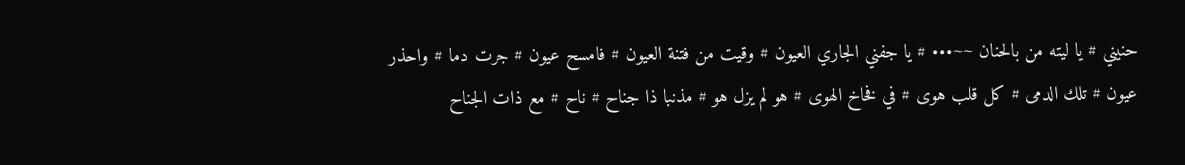حنيني # يا ليته من بالحنان ~~••• # يا جفني الجاري العيون # وقيت من فتنة العيون # فامسح عيون # جرت دما # واحذر عيون # تلك الدمى # كل قلب هوى # في فخاخ الهوى # هو لم يزل هو # مذنبا ذا جناح # ناح # مع ذات الجناح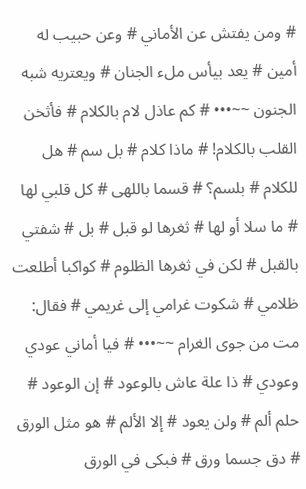# ومن يفتش عن الأماني # وعن حبيب له أمين # يعد بيأس ملء الجنان # ويعتريه شبه الجنون ~~••• # كم عاذل لام بالكلام # فأثخن القلب بالكلام! # ماذا كلام # بل سم # هل للكلام # بلسم؟ # قسما باللهى # كل قلبي لها # ما سلا أو لها # ثغرها لو قبل # بل # شفتي بالقبل # لكن في ثغرها الظلوم # كواكبا أطلعت ظلامي # شكوت غرامي إلى غريمي # فقال: مت من جوى الغرام ~~••• # فيا أماني عودي وعودي # ذا علة عاش بالوعود # إن الوعود # حلم ألم # ولن يعود # إلا الألم # هو مثل الورق # دق جسما ورق # فبكى في الورق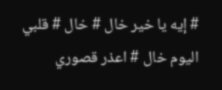# إيه يا خير خال # خال # قلبي اليوم خال # اعذر قصوري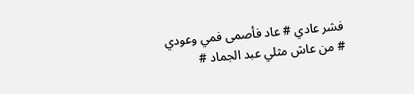فشر عادي # عاد فأصمى فمي وعودي # من عاش مثلي عبد الجماد #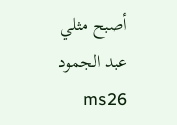أصبح مثلي عبد الجمود ms26